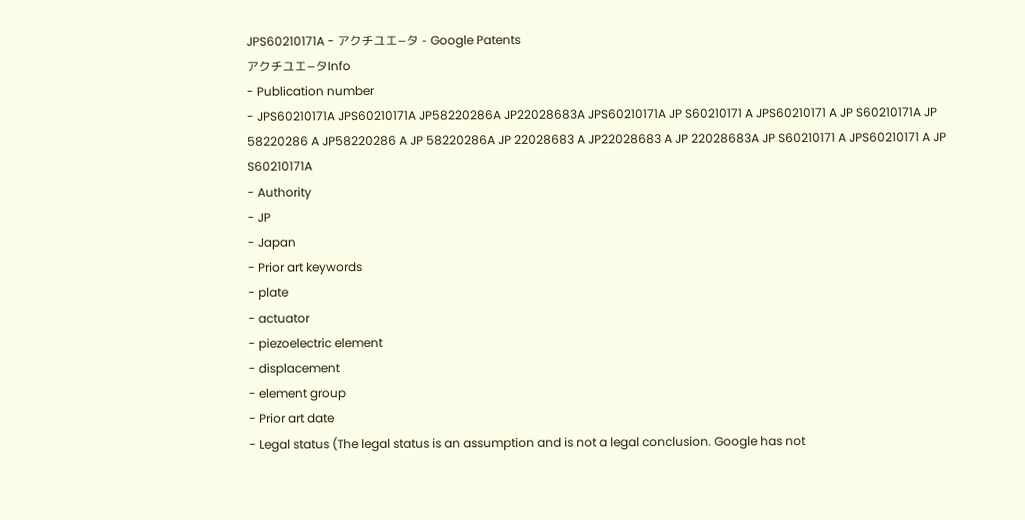JPS60210171A - アクチユエ−タ - Google Patents
アクチユエ−タInfo
- Publication number
- JPS60210171A JPS60210171A JP58220286A JP22028683A JPS60210171A JP S60210171 A JPS60210171 A JP S60210171A JP 58220286 A JP58220286 A JP 58220286A JP 22028683 A JP22028683 A JP 22028683A JP S60210171 A JPS60210171 A JP S60210171A
- Authority
- JP
- Japan
- Prior art keywords
- plate
- actuator
- piezoelectric element
- displacement
- element group
- Prior art date
- Legal status (The legal status is an assumption and is not a legal conclusion. Google has not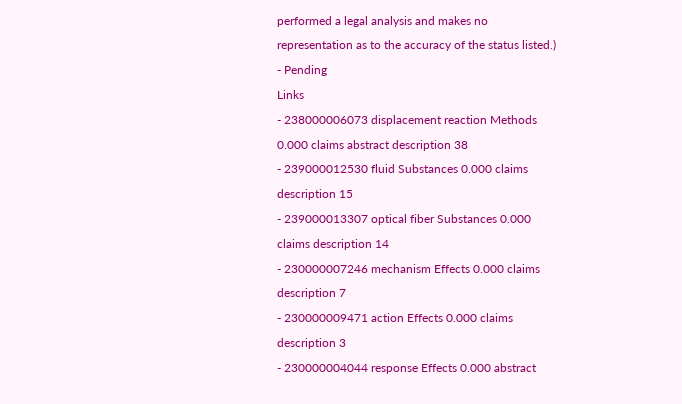performed a legal analysis and makes no representation as to the accuracy of the status listed.)
- Pending
Links
- 238000006073 displacement reaction Methods 0.000 claims abstract description 38
- 239000012530 fluid Substances 0.000 claims description 15
- 239000013307 optical fiber Substances 0.000 claims description 14
- 230000007246 mechanism Effects 0.000 claims description 7
- 230000009471 action Effects 0.000 claims description 3
- 230000004044 response Effects 0.000 abstract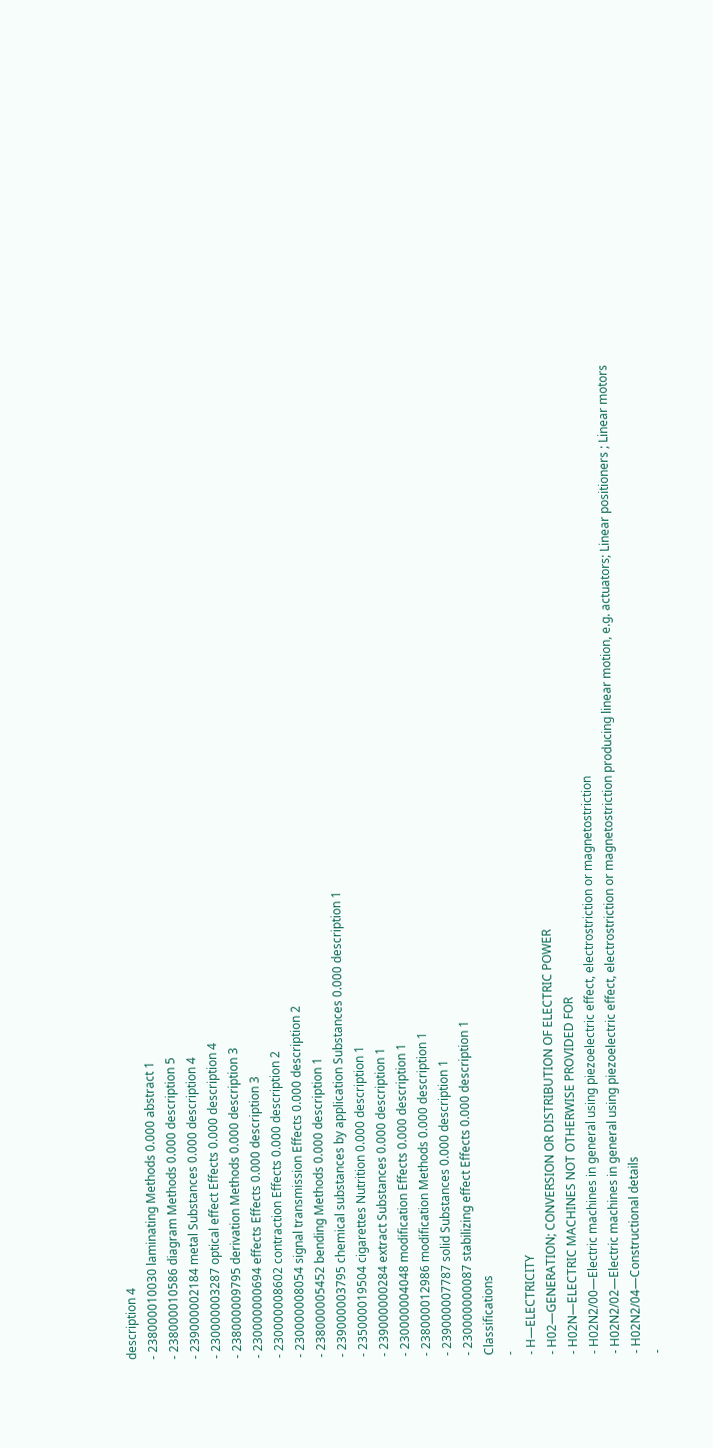description 4
- 238000010030 laminating Methods 0.000 abstract 1
- 238000010586 diagram Methods 0.000 description 5
- 239000002184 metal Substances 0.000 description 4
- 230000003287 optical effect Effects 0.000 description 4
- 238000009795 derivation Methods 0.000 description 3
- 230000000694 effects Effects 0.000 description 3
- 230000008602 contraction Effects 0.000 description 2
- 230000008054 signal transmission Effects 0.000 description 2
- 238000005452 bending Methods 0.000 description 1
- 239000003795 chemical substances by application Substances 0.000 description 1
- 235000019504 cigarettes Nutrition 0.000 description 1
- 239000000284 extract Substances 0.000 description 1
- 230000004048 modification Effects 0.000 description 1
- 238000012986 modification Methods 0.000 description 1
- 239000007787 solid Substances 0.000 description 1
- 230000000087 stabilizing effect Effects 0.000 description 1
Classifications
-
- H—ELECTRICITY
- H02—GENERATION; CONVERSION OR DISTRIBUTION OF ELECTRIC POWER
- H02N—ELECTRIC MACHINES NOT OTHERWISE PROVIDED FOR
- H02N2/00—Electric machines in general using piezoelectric effect, electrostriction or magnetostriction
- H02N2/02—Electric machines in general using piezoelectric effect, electrostriction or magnetostriction producing linear motion, e.g. actuators; Linear positioners ; Linear motors
- H02N2/04—Constructional details
-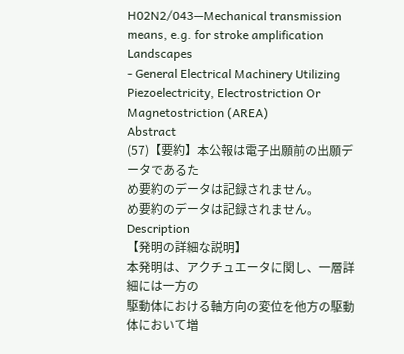H02N2/043—Mechanical transmission means, e.g. for stroke amplification
Landscapes
- General Electrical Machinery Utilizing Piezoelectricity, Electrostriction Or Magnetostriction (AREA)
Abstract
(57)【要約】本公報は電子出願前の出願データであるた
め要約のデータは記録されません。
め要約のデータは記録されません。
Description
【発明の詳細な説明】
本発明は、アクチュエータに関し、一層詳細には一方の
駆動体における軸方向の変位を他方の駆動体において増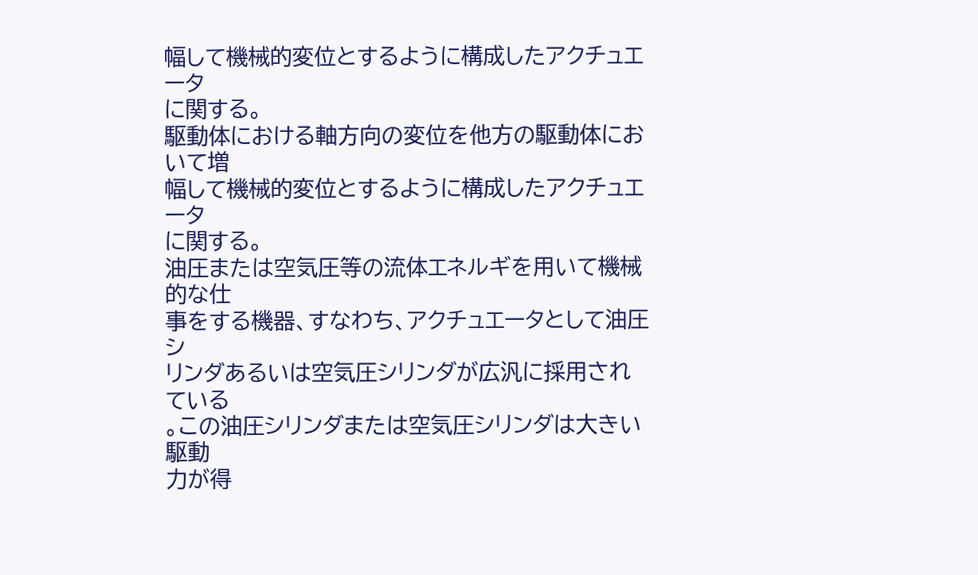幅して機械的変位とするように構成したアクチュエータ
に関する。
駆動体における軸方向の変位を他方の駆動体において増
幅して機械的変位とするように構成したアクチュエータ
に関する。
油圧または空気圧等の流体エネルギを用いて機械的な仕
事をする機器、すなわち、アクチュエータとして油圧シ
リンダあるいは空気圧シリンダが広汎に採用されている
。この油圧シリンダまたは空気圧シリンダは大きい駆動
力が得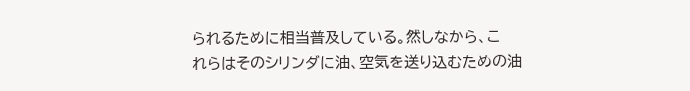られるために相当普及している。然しなから、こ
れらはそのシリンダに油、空気を送り込むための油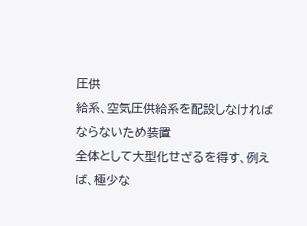圧供
給系、空気圧供給系を配設しなければならないため装置
全体として大型化せざるを得す、例えば、極少な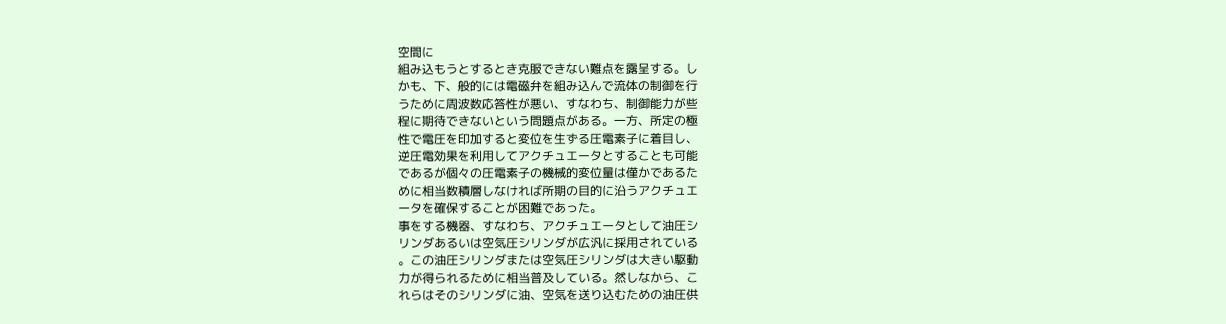空間に
組み込もうとするとき克服できない難点を露呈する。し
かも、下、般的には電磁弁を組み込んで流体の制御を行
うために周波数応答性が悪い、すなわち、制御能力が些
程に期待できないという問題点がある。一方、所定の極
性で電圧を印加すると変位を生ずる圧電素子に着目し、
逆圧電効果を利用してアクチュエータとすることも可能
であるが個々の圧電素子の機械的変位量は僅かであるた
めに相当数積層しなければ所期の目的に沿うアクチュエ
ータを確保することが困難であった。
事をする機器、すなわち、アクチュエータとして油圧シ
リンダあるいは空気圧シリンダが広汎に採用されている
。この油圧シリンダまたは空気圧シリンダは大きい駆動
力が得られるために相当普及している。然しなから、こ
れらはそのシリンダに油、空気を送り込むための油圧供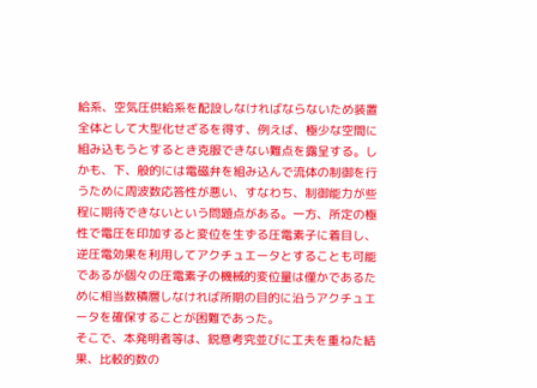給系、空気圧供給系を配設しなければならないため装置
全体として大型化せざるを得す、例えば、極少な空間に
組み込もうとするとき克服できない難点を露呈する。し
かも、下、般的には電磁弁を組み込んで流体の制御を行
うために周波数応答性が悪い、すなわち、制御能力が些
程に期待できないという問題点がある。一方、所定の極
性で電圧を印加すると変位を生ずる圧電素子に着目し、
逆圧電効果を利用してアクチュエータとすることも可能
であるが個々の圧電素子の機械的変位量は僅かであるた
めに相当数積層しなければ所期の目的に沿うアクチュエ
ータを確保することが困難であった。
そこで、本発明者等は、鋭意考究並びに工夫を重ねた結
果、比較的数の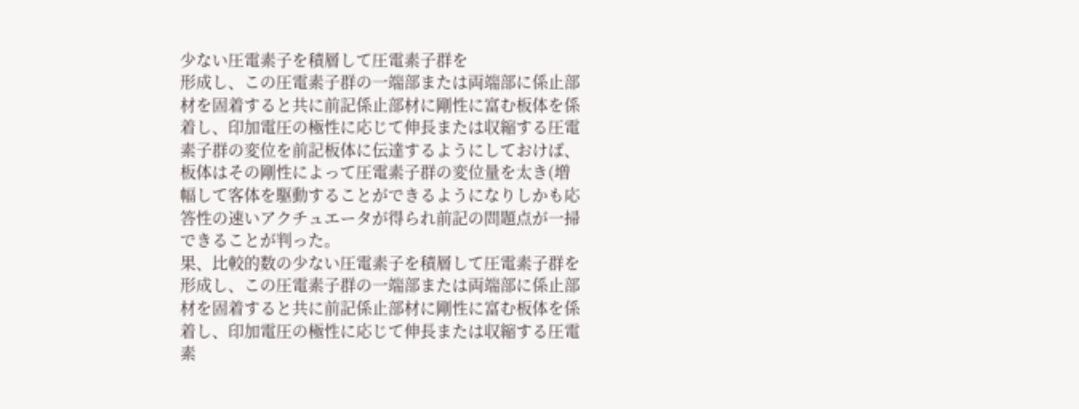少ない圧電素子を積層して圧電素子群を
形成し、この圧電素子群の一端部または両端部に係止部
材を固着すると共に前記係止部材に剛性に富む板体を係
着し、印加電圧の極性に応じて伸長または収縮する圧電
素子群の変位を前記板体に伝達するようにしておけば、
板体はその剛性によって圧電素子群の変位量を太き(増
幅して客体を駆動することができるようになりしかも応
答性の速いアクチュエータが得られ前記の問題点が一掃
できることが判った。
果、比較的数の少ない圧電素子を積層して圧電素子群を
形成し、この圧電素子群の一端部または両端部に係止部
材を固着すると共に前記係止部材に剛性に富む板体を係
着し、印加電圧の極性に応じて伸長または収縮する圧電
素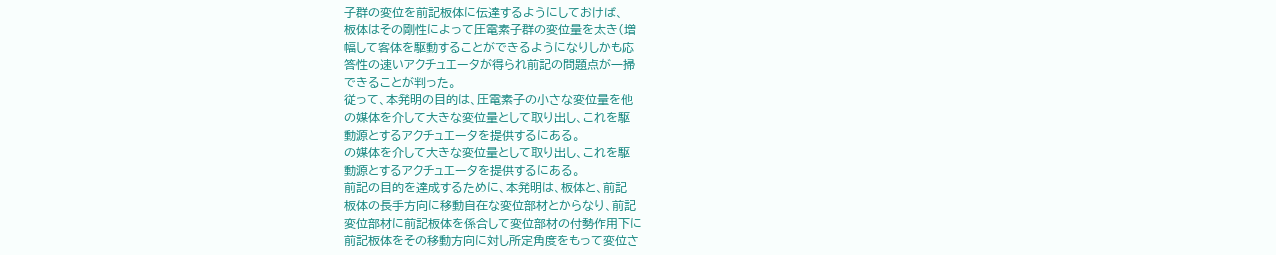子群の変位を前記板体に伝達するようにしておけば、
板体はその剛性によって圧電素子群の変位量を太き(増
幅して客体を駆動することができるようになりしかも応
答性の速いアクチュエータが得られ前記の問題点が一掃
できることが判った。
従って、本発明の目的は、圧電素子の小さな変位量を他
の媒体を介して大きな変位量として取り出し、これを駆
動源とするアクチュエータを提供するにある。
の媒体を介して大きな変位量として取り出し、これを駆
動源とするアクチュエータを提供するにある。
前記の目的を達成するために、本発明は、板体と、前記
板体の長手方向に移動自在な変位部材とからなり、前記
変位部材に前記板体を係合して変位部材の付勢作用下に
前記板体をその移動方向に対し所定角度をもって変位さ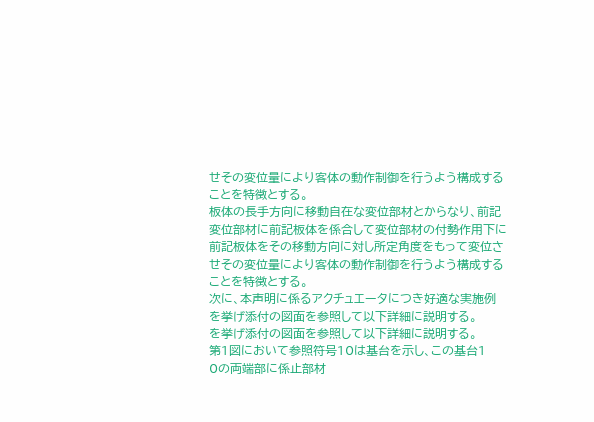せその変位量により客体の動作制御を行うよう構成する
ことを特徴とする。
板体の長手方向に移動自在な変位部材とからなり、前記
変位部材に前記板体を係合して変位部材の付勢作用下に
前記板体をその移動方向に対し所定角度をもって変位さ
せその変位量により客体の動作制御を行うよう構成する
ことを特徴とする。
次に、本声明に係るアクチュエータにつき好適な実施例
を挙げ添付の図面を参照して以下詳細に説明する。
を挙げ添付の図面を参照して以下詳細に説明する。
第1図において参照符号10は基台を示し、この基台1
0の両端部に係止部材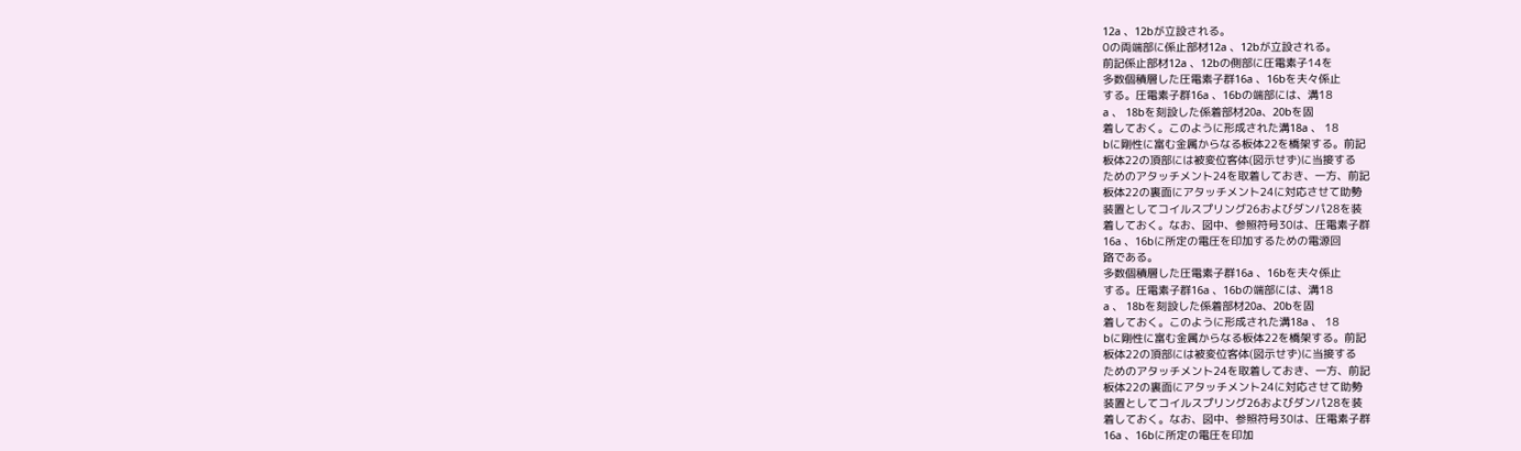12a 、12bが立設される。
0の両端部に係止部材12a 、12bが立設される。
前記係止部材12a 、12bの側部に圧電素子14を
多数個積層した圧電素子群16a 、16bを夫々係止
する。圧電素子群16a 、16bの端部には、溝18
a 、 18bを刻設した係着部材20a、20bを固
着しておく。このように形成された溝18a 、 18
bに剛性に富む金属からなる板体22を橋架する。前記
板体22の頂部には被変位客体(図示せず)に当接する
ためのアタッチメント24を取着しておき、一方、前記
板体22の裏面にアタッチメント24に対応させて助勢
装置としてコイルスプリング26およびダンパ28を装
着しておく。なお、図中、参照符号30は、圧電素子群
16a 、16bに所定の電圧を印加するための電源回
路である。
多数個積層した圧電素子群16a 、16bを夫々係止
する。圧電素子群16a 、16bの端部には、溝18
a 、 18bを刻設した係着部材20a、20bを固
着しておく。このように形成された溝18a 、 18
bに剛性に富む金属からなる板体22を橋架する。前記
板体22の頂部には被変位客体(図示せず)に当接する
ためのアタッチメント24を取着しておき、一方、前記
板体22の裏面にアタッチメント24に対応させて助勢
装置としてコイルスプリング26およびダンパ28を装
着しておく。なお、図中、参照符号30は、圧電素子群
16a 、16bに所定の電圧を印加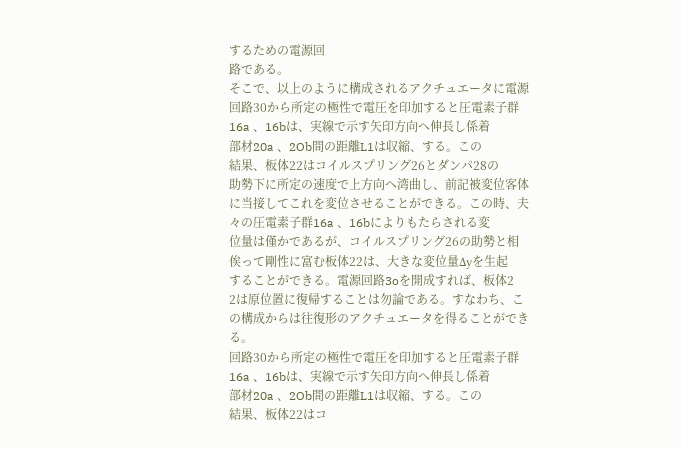するための電源回
路である。
そこで、以上のように構成されるアクチュエータに電源
回路30から所定の極性で電圧を印加すると圧電素子群
16a 、16bは、実線で示す矢印方向へ伸長し係着
部材20a 、2Ob間の距離L1は収縮、する。この
結果、板体22はコイルスプリング26とダンパ28の
助勢下に所定の速度で上方向へ湾曲し、前記被変位客体
に当接してこれを変位させることができる。この時、夫
々の圧電素子群16a 、16bによりもたらされる変
位量は僅かであるが、コイルスプリング26の助勢と相
俟って剛性に富む板体22は、大きな変位量Δyを生起
することができる。電源回路3oを開成すれば、板体2
2は原位置に復帰することは勿論である。すなわち、こ
の構成からは往復形のアクチュエータを得ることができ
る。
回路30から所定の極性で電圧を印加すると圧電素子群
16a 、16bは、実線で示す矢印方向へ伸長し係着
部材20a 、2Ob間の距離L1は収縮、する。この
結果、板体22はコ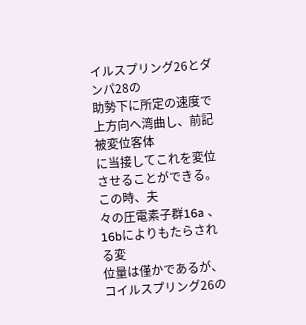イルスプリング26とダンパ28の
助勢下に所定の速度で上方向へ湾曲し、前記被変位客体
に当接してこれを変位させることができる。この時、夫
々の圧電素子群16a 、16bによりもたらされる変
位量は僅かであるが、コイルスプリング26の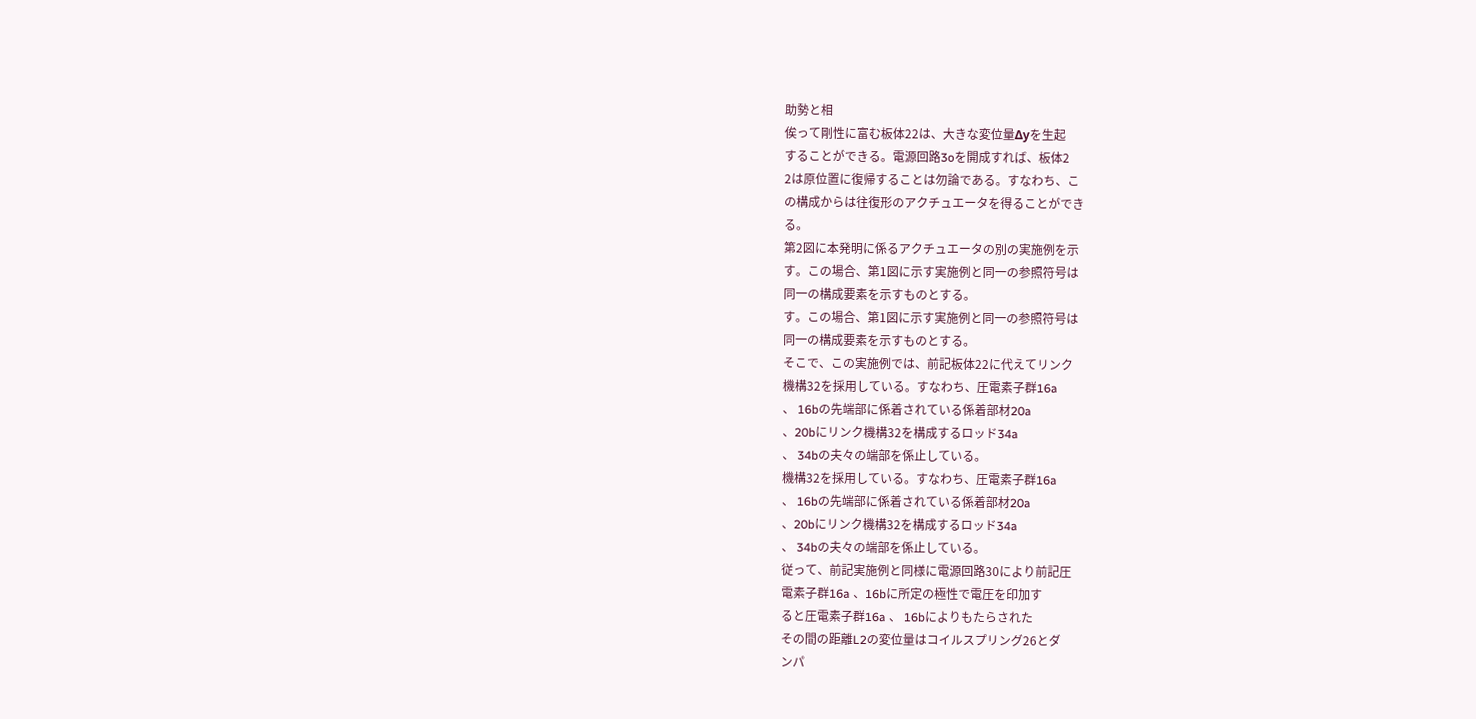助勢と相
俟って剛性に富む板体22は、大きな変位量Δyを生起
することができる。電源回路3oを開成すれば、板体2
2は原位置に復帰することは勿論である。すなわち、こ
の構成からは往復形のアクチュエータを得ることができ
る。
第2図に本発明に係るアクチュエータの別の実施例を示
す。この場合、第1図に示す実施例と同一の参照符号は
同一の構成要素を示すものとする。
す。この場合、第1図に示す実施例と同一の参照符号は
同一の構成要素を示すものとする。
そこで、この実施例では、前記板体22に代えてリンク
機構32を採用している。すなわち、圧電素子群16a
、 16bの先端部に係着されている係着部材20a
、20bにリンク機構32を構成するロッド34a
、 34bの夫々の端部を係止している。
機構32を採用している。すなわち、圧電素子群16a
、 16bの先端部に係着されている係着部材20a
、20bにリンク機構32を構成するロッド34a
、 34bの夫々の端部を係止している。
従って、前記実施例と同様に電源回路30により前記圧
電素子群16a 、16bに所定の極性で電圧を印加す
ると圧電素子群16a 、 16bによりもたらされた
その間の距離L2の変位量はコイルスプリング26とダ
ンパ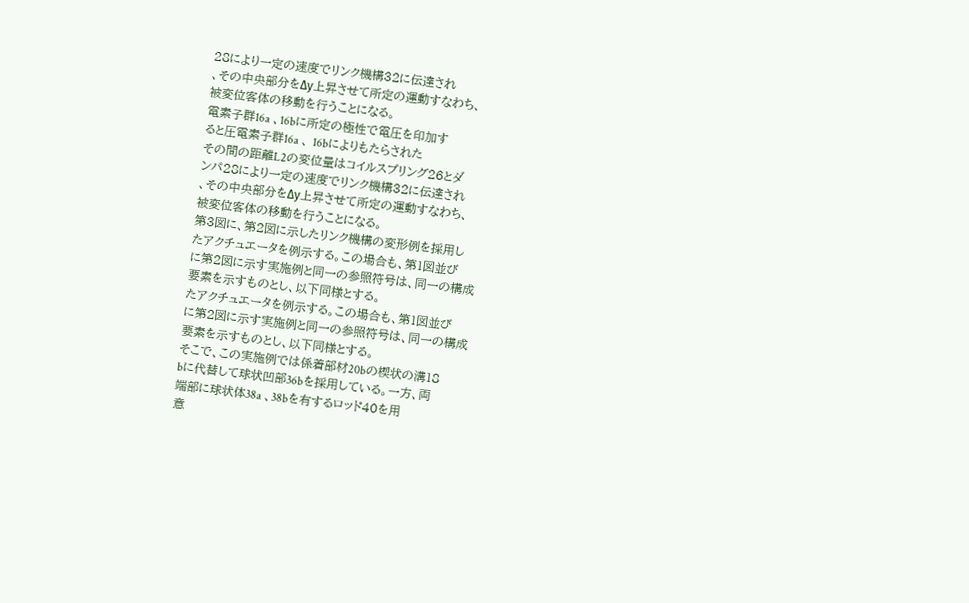28により一定の速度でリンク機構32に伝達され
、その中央部分をΔy上昇させて所定の運動すなわち、
被変位客体の移動を行うことになる。
電素子群16a 、16bに所定の極性で電圧を印加す
ると圧電素子群16a 、 16bによりもたらされた
その間の距離L2の変位量はコイルスプリング26とダ
ンパ28により一定の速度でリンク機構32に伝達され
、その中央部分をΔy上昇させて所定の運動すなわち、
被変位客体の移動を行うことになる。
第3図に、第2図に示したリンク機構の変形例を採用し
たアクチュエータを例示する。この場合も、第1図並び
に第2図に示す実施例と同一の参照符号は、同一の構成
要素を示すものとし、以下同様とする。
たアクチュエータを例示する。この場合も、第1図並び
に第2図に示す実施例と同一の参照符号は、同一の構成
要素を示すものとし、以下同様とする。
そこで、この実施例では係着部材20bの楔状の溝18
bに代替して球状凹部36bを採用している。一方、両
端部に球状体38a 、38bを有するロッド40を用
意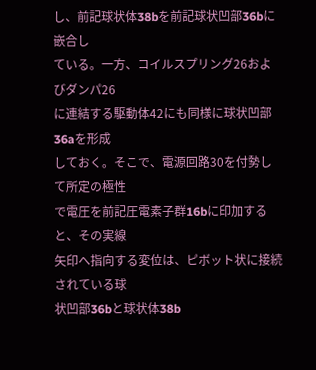し、前記球状体38bを前記球状凹部36bに嵌合し
ている。一方、コイルスプリング26およびダンパ26
に連結する駆動体42にも同様に球状凹部36aを形成
しておく。そこで、電源回路30を付勢して所定の極性
で電圧を前記圧電素子群16bに印加すると、その実線
矢印へ指向する変位は、ピボット状に接続されている球
状凹部36bと球状体38b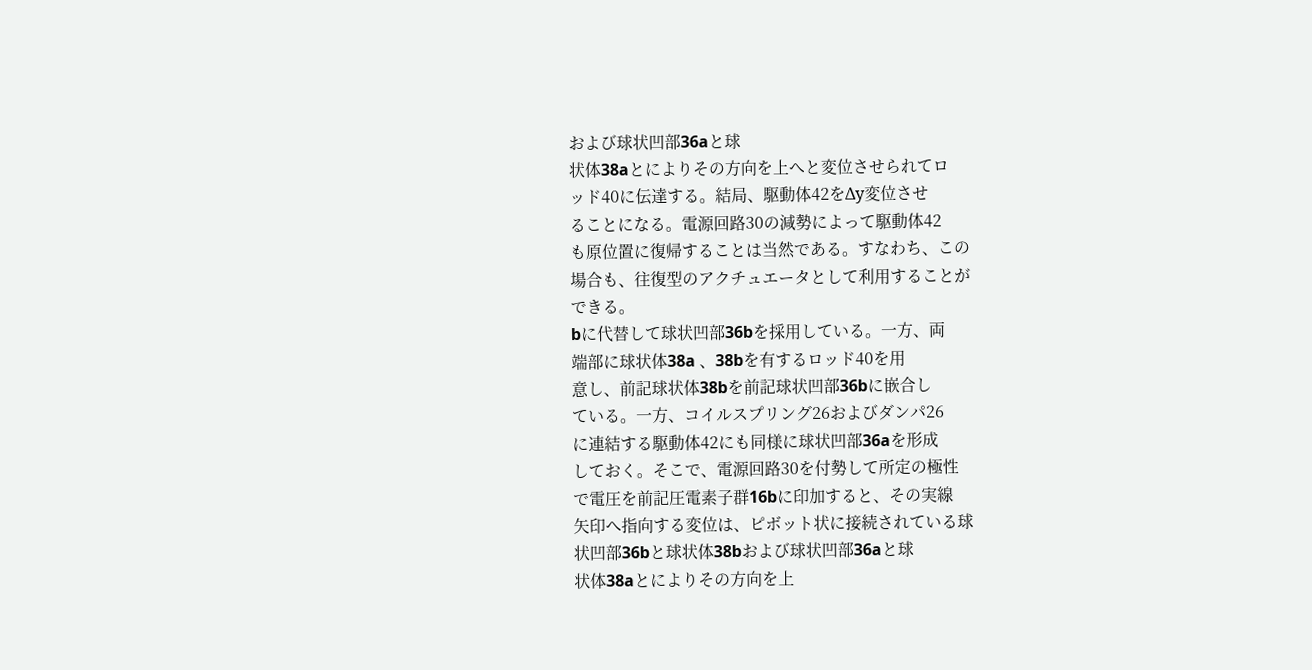および球状凹部36aと球
状体38aとによりその方向を上へと変位させられてロ
ッド40に伝達する。結局、駆動体42をΔy変位させ
ることになる。電源回路30の減勢によって駆動体42
も原位置に復帰することは当然である。すなわち、この
場合も、往復型のアクチュエータとして利用することが
できる。
bに代替して球状凹部36bを採用している。一方、両
端部に球状体38a 、38bを有するロッド40を用
意し、前記球状体38bを前記球状凹部36bに嵌合し
ている。一方、コイルスプリング26およびダンパ26
に連結する駆動体42にも同様に球状凹部36aを形成
しておく。そこで、電源回路30を付勢して所定の極性
で電圧を前記圧電素子群16bに印加すると、その実線
矢印へ指向する変位は、ピボット状に接続されている球
状凹部36bと球状体38bおよび球状凹部36aと球
状体38aとによりその方向を上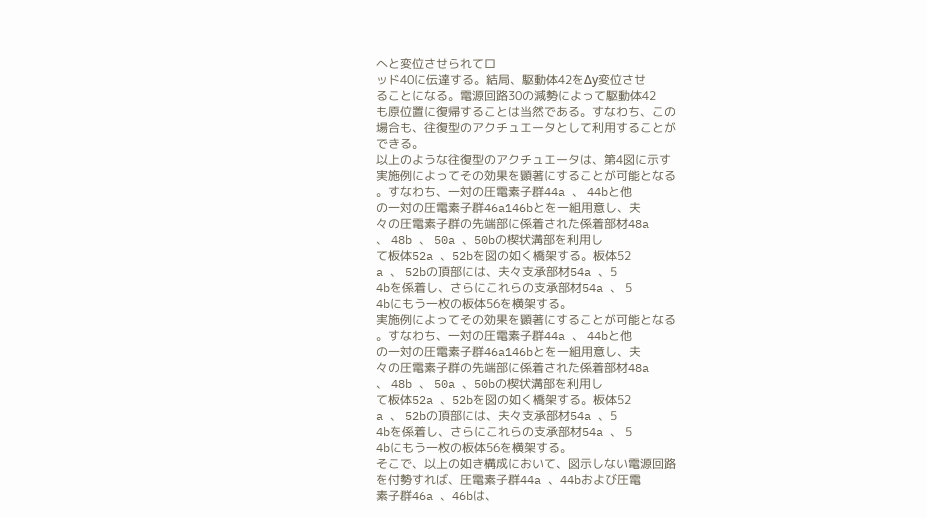へと変位させられてロ
ッド40に伝達する。結局、駆動体42をΔy変位させ
ることになる。電源回路30の減勢によって駆動体42
も原位置に復帰することは当然である。すなわち、この
場合も、往復型のアクチュエータとして利用することが
できる。
以上のような往復型のアクチュエータは、第4図に示す
実施例によってその効果を顕著にすることが可能となる
。すなわち、一対の圧電素子群44a 、 44bと他
の一対の圧電素子群46a146bとを一組用意し、夫
々の圧電素子群の先端部に係着された係着部材48a
、 48b 、 50a 、50bの楔状溝部を利用し
て板体52a 、52bを図の如く橋架する。板体52
a 、 52bの頂部には、夫々支承部材54a 、5
4bを係着し、さらにこれらの支承部材54a 、 5
4bにもう一枚の板体56を横架する。
実施例によってその効果を顕著にすることが可能となる
。すなわち、一対の圧電素子群44a 、 44bと他
の一対の圧電素子群46a146bとを一組用意し、夫
々の圧電素子群の先端部に係着された係着部材48a
、 48b 、 50a 、50bの楔状溝部を利用し
て板体52a 、52bを図の如く橋架する。板体52
a 、 52bの頂部には、夫々支承部材54a 、5
4bを係着し、さらにこれらの支承部材54a 、 5
4bにもう一枚の板体56を横架する。
そこで、以上の如き構成において、図示しない電源回路
を付勢すれば、圧電素子群44a 、44bおよび圧電
素子群46a 、46bは、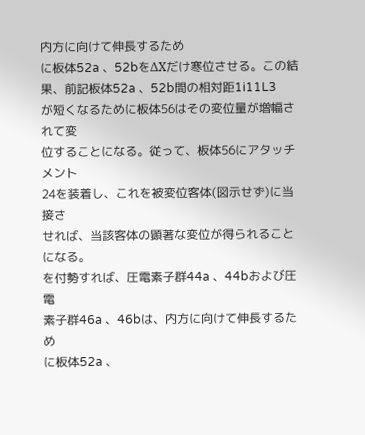内方に向けて伸長するため
に板体52a 、52bをΔXだけ寒位させる。この結
果、前記板体52a 、52b間の相対距1i11L3
が短くなるために板体56はその変位量が増幅されて変
位することになる。従って、板体56にアタッチメント
24を装着し、これを被変位客体(図示せず)に当接さ
せれば、当該客体の顕著な変位が得られることになる。
を付勢すれば、圧電素子群44a 、44bおよび圧電
素子群46a 、46bは、内方に向けて伸長するため
に板体52a 、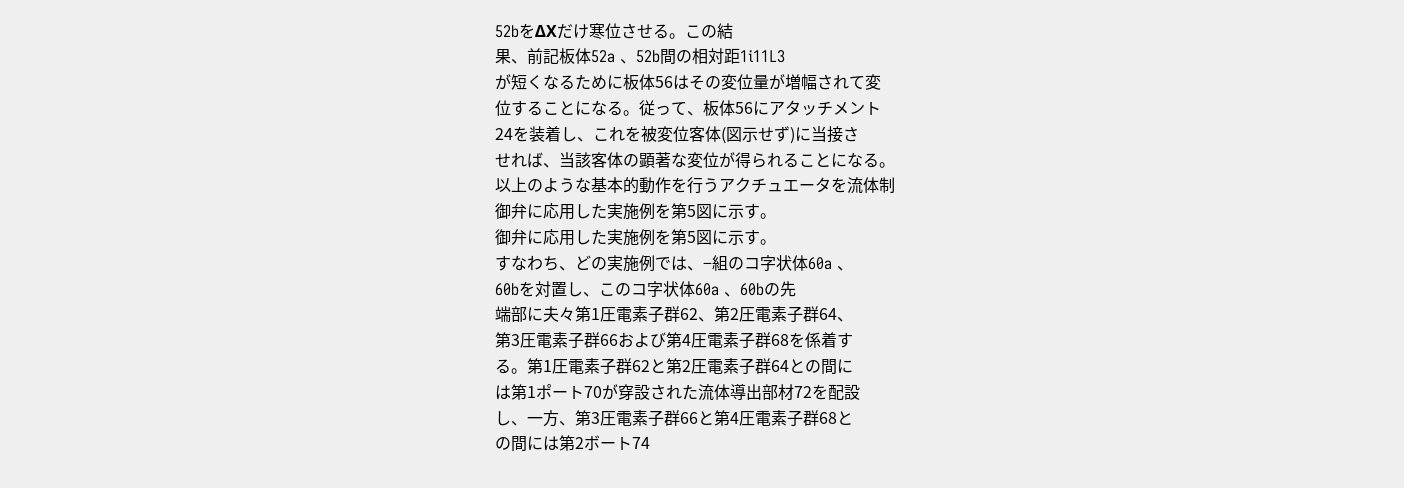52bをΔXだけ寒位させる。この結
果、前記板体52a 、52b間の相対距1i11L3
が短くなるために板体56はその変位量が増幅されて変
位することになる。従って、板体56にアタッチメント
24を装着し、これを被変位客体(図示せず)に当接さ
せれば、当該客体の顕著な変位が得られることになる。
以上のような基本的動作を行うアクチュエータを流体制
御弁に応用した実施例を第5図に示す。
御弁に応用した実施例を第5図に示す。
すなわち、どの実施例では、−組のコ字状体60a 、
60bを対置し、このコ字状体60a 、60bの先
端部に夫々第1圧電素子群62、第2圧電素子群64、
第3圧電素子群66および第4圧電素子群68を係着す
る。第1圧電素子群62と第2圧電素子群64との間に
は第1ポート70が穿設された流体導出部材72を配設
し、一方、第3圧電素子群66と第4圧電素子群68と
の間には第2ボート74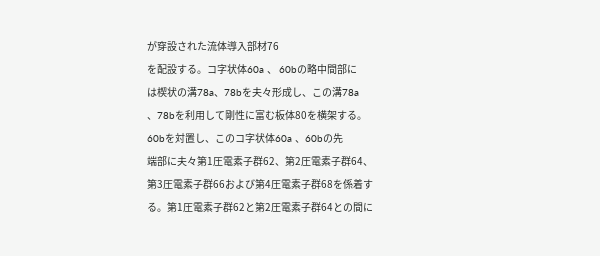が穿設された流体導入部材76
を配設する。コ字状体60a 、 60bの略中間部に
は楔状の溝78a、78bを夫々形成し、この溝78a
、78bを利用して剛性に富む板体80を横架する。
60bを対置し、このコ字状体60a 、60bの先
端部に夫々第1圧電素子群62、第2圧電素子群64、
第3圧電素子群66および第4圧電素子群68を係着す
る。第1圧電素子群62と第2圧電素子群64との間に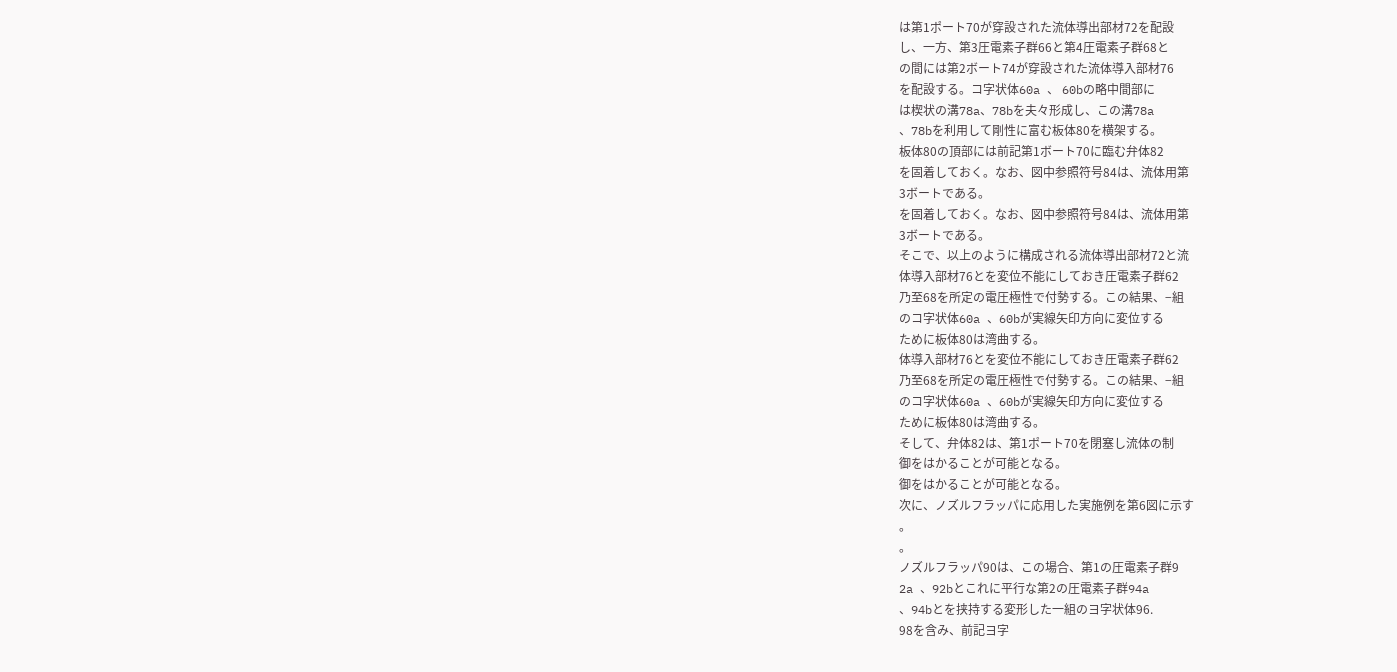は第1ポート70が穿設された流体導出部材72を配設
し、一方、第3圧電素子群66と第4圧電素子群68と
の間には第2ボート74が穿設された流体導入部材76
を配設する。コ字状体60a 、 60bの略中間部に
は楔状の溝78a、78bを夫々形成し、この溝78a
、78bを利用して剛性に富む板体80を横架する。
板体80の頂部には前記第1ボート70に臨む弁体82
を固着しておく。なお、図中参照符号84は、流体用第
3ボートである。
を固着しておく。なお、図中参照符号84は、流体用第
3ボートである。
そこで、以上のように構成される流体導出部材72と流
体導入部材76とを変位不能にしておき圧電素子群62
乃至68を所定の電圧極性で付勢する。この結果、−組
のコ字状体60a 、60bが実線矢印方向に変位する
ために板体80は湾曲する。
体導入部材76とを変位不能にしておき圧電素子群62
乃至68を所定の電圧極性で付勢する。この結果、−組
のコ字状体60a 、60bが実線矢印方向に変位する
ために板体80は湾曲する。
そして、弁体82は、第1ポート70を閉塞し流体の制
御をはかることが可能となる。
御をはかることが可能となる。
次に、ノズルフラッパに応用した実施例を第6図に示す
。
。
ノズルフラッパ90は、この場合、第1の圧電素子群9
2a 、92bとこれに平行な第2の圧電素子群94a
、94bとを挟持する変形した一組のヨ字状体96.
98を含み、前記ヨ字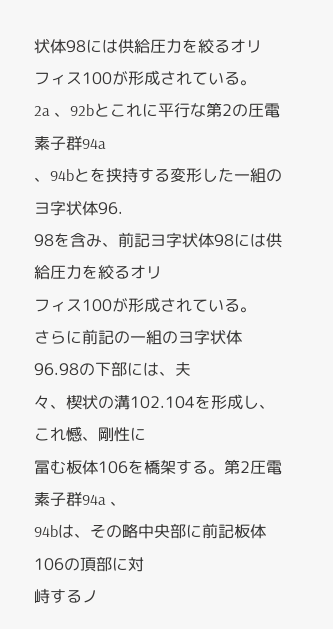状体98には供給圧力を絞るオリ
フィス100が形成されている。
2a 、92bとこれに平行な第2の圧電素子群94a
、94bとを挟持する変形した一組のヨ字状体96.
98を含み、前記ヨ字状体98には供給圧力を絞るオリ
フィス100が形成されている。
さらに前記の一組のヨ字状体96.98の下部には、夫
々、楔状の溝102.104を形成し、これ憾、剛性に
冨む板体106を橋架する。第2圧電素子群94a 、
94bは、その略中央部に前記板体106の頂部に対
峙するノ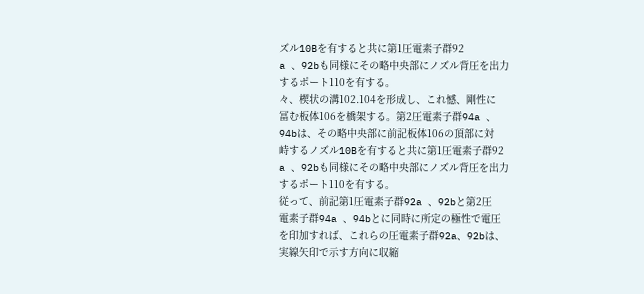ズル10Bを有すると共に第1圧電素子群92
a 、92bも同様にその略中央部にノズル背圧を出力
するポート110を有する。
々、楔状の溝102.104を形成し、これ憾、剛性に
冨む板体106を橋架する。第2圧電素子群94a 、
94bは、その略中央部に前記板体106の頂部に対
峙するノズル10Bを有すると共に第1圧電素子群92
a 、92bも同様にその略中央部にノズル背圧を出力
するポート110を有する。
従って、前記第1圧電素子群92a 、92bと第2圧
電素子群94a 、94bとに同時に所定の極性で電圧
を印加すれば、これらの圧電素子群92a、92bは、
実線矢印で示す方向に収縮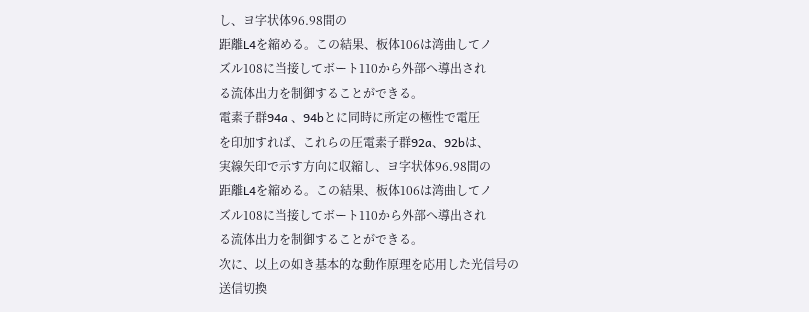し、ヨ字状体96.98間の
距離L4を縮める。この結果、板体106は湾曲してノ
ズル108に当接してボート110から外部へ導出され
る流体出力を制御することができる。
電素子群94a 、94bとに同時に所定の極性で電圧
を印加すれば、これらの圧電素子群92a、92bは、
実線矢印で示す方向に収縮し、ヨ字状体96.98間の
距離L4を縮める。この結果、板体106は湾曲してノ
ズル108に当接してボート110から外部へ導出され
る流体出力を制御することができる。
次に、以上の如き基本的な動作原理を応用した光信号の
送信切換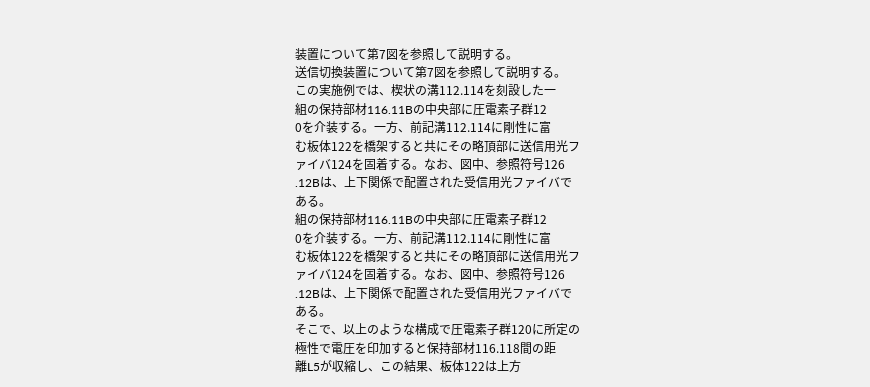装置について第7図を参照して説明する。
送信切換装置について第7図を参照して説明する。
この実施例では、楔状の溝112.114を刻設した一
組の保持部材116.11Bの中央部に圧電素子群12
0を介装する。一方、前記溝112.114に剛性に富
む板体122を橋架すると共にその略頂部に送信用光フ
ァイバ124を固着する。なお、図中、参照符号126
.12Bは、上下関係で配置された受信用光ファイバで
ある。
組の保持部材116.11Bの中央部に圧電素子群12
0を介装する。一方、前記溝112.114に剛性に富
む板体122を橋架すると共にその略頂部に送信用光フ
ァイバ124を固着する。なお、図中、参照符号126
.12Bは、上下関係で配置された受信用光ファイバで
ある。
そこで、以上のような構成で圧電素子群120に所定の
極性で電圧を印加すると保持部材116.118間の距
離L5が収縮し、この結果、板体122は上方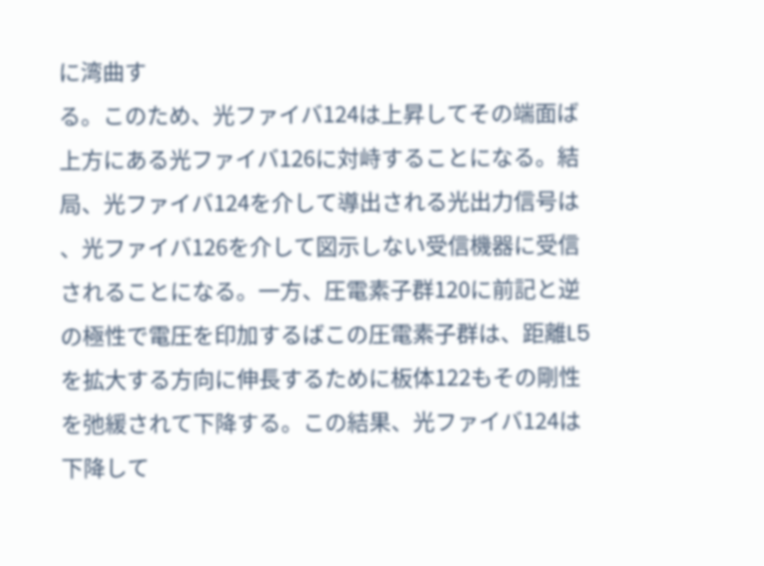に湾曲す
る。このため、光ファイバ124は上昇してその端面ば
上方にある光ファイバ126に対峙することになる。結
局、光ファイバ124を介して導出される光出力信号は
、光ファイバ126を介して図示しない受信機器に受信
されることになる。一方、圧電素子群120に前記と逆
の極性で電圧を印加するばこの圧電素子群は、距離L5
を拡大する方向に伸長するために板体122もその剛性
を弛緩されて下降する。この結果、光ファイバ124は
下降して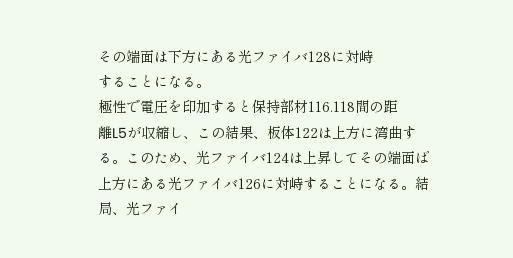その端面は下方にある光ファイバ128に対峙
することになる。
極性で電圧を印加すると保持部材116.118間の距
離L5が収縮し、この結果、板体122は上方に湾曲す
る。このため、光ファイバ124は上昇してその端面ば
上方にある光ファイバ126に対峙することになる。結
局、光ファイ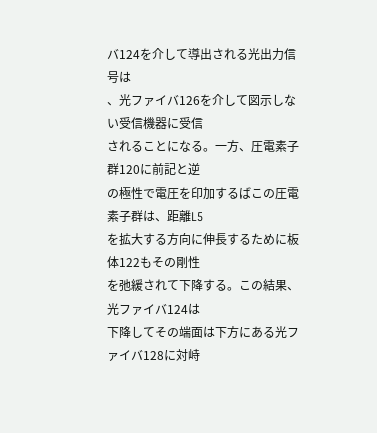バ124を介して導出される光出力信号は
、光ファイバ126を介して図示しない受信機器に受信
されることになる。一方、圧電素子群120に前記と逆
の極性で電圧を印加するばこの圧電素子群は、距離L5
を拡大する方向に伸長するために板体122もその剛性
を弛緩されて下降する。この結果、光ファイバ124は
下降してその端面は下方にある光ファイバ128に対峙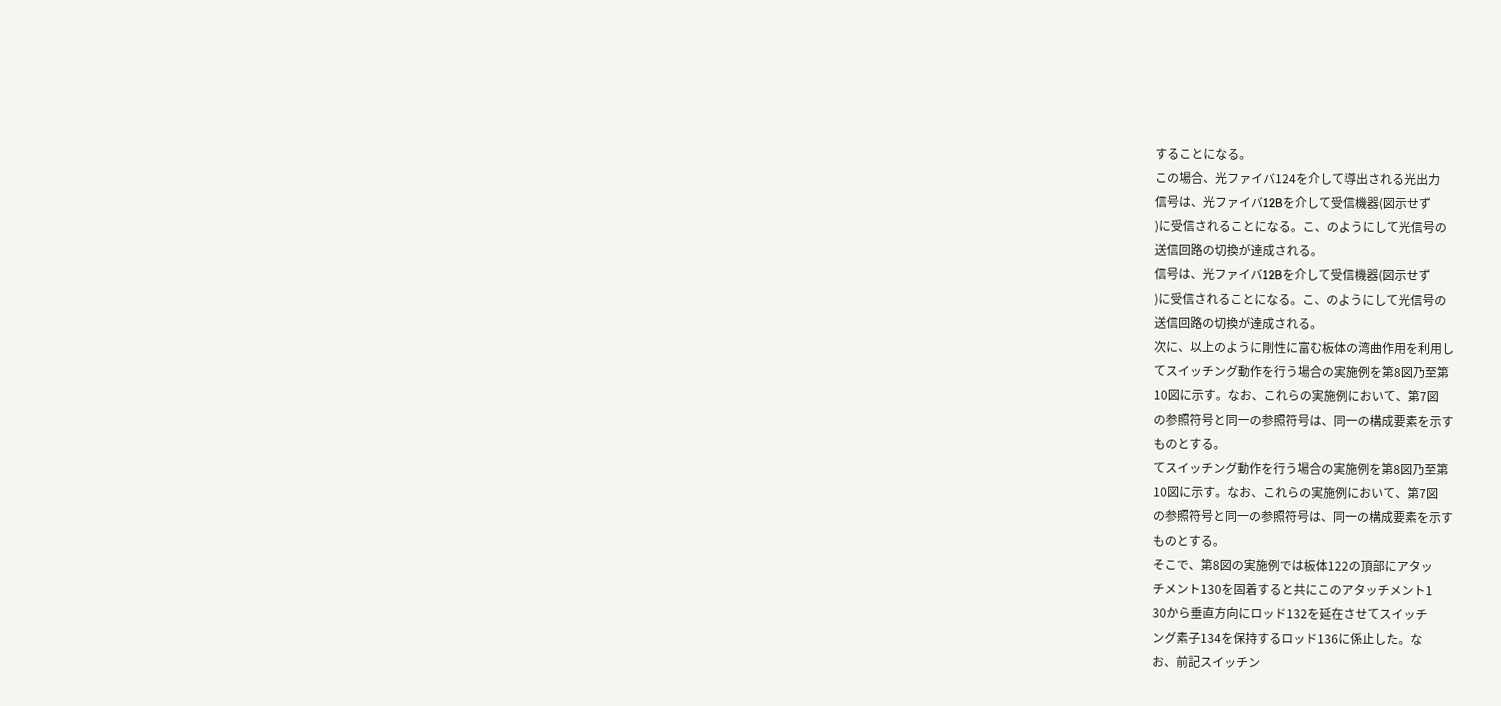することになる。
この場合、光ファイバ124を介して導出される光出力
信号は、光ファイバ12Bを介して受信機器(図示せず
)に受信されることになる。こ、のようにして光信号の
送信回路の切換が達成される。
信号は、光ファイバ12Bを介して受信機器(図示せず
)に受信されることになる。こ、のようにして光信号の
送信回路の切換が達成される。
次に、以上のように剛性に富む板体の湾曲作用を利用し
てスイッチング動作を行う場合の実施例を第8図乃至第
10図に示す。なお、これらの実施例において、第7図
の参照符号と同一の参照符号は、同一の構成要素を示す
ものとする。
てスイッチング動作を行う場合の実施例を第8図乃至第
10図に示す。なお、これらの実施例において、第7図
の参照符号と同一の参照符号は、同一の構成要素を示す
ものとする。
そこで、第8図の実施例では板体122の頂部にアタッ
チメント130を固着すると共にこのアタッチメント1
30から垂直方向にロッド132を延在させてスイッチ
ング素子134を保持するロッド136に係止した。な
お、前記スイッチン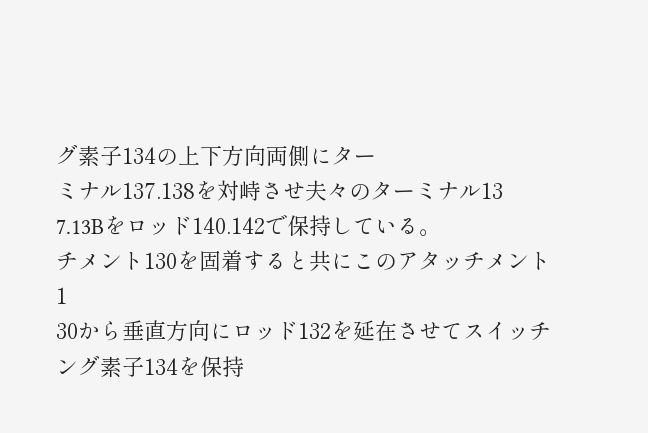グ素子134の上下方向両側にター
ミナル137.138を対峙させ夫々のターミナル13
7.13Bをロッド140.142で保持している。
チメント130を固着すると共にこのアタッチメント1
30から垂直方向にロッド132を延在させてスイッチ
ング素子134を保持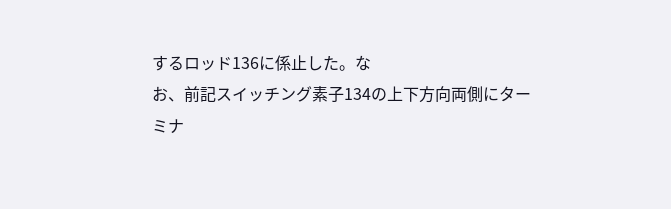するロッド136に係止した。な
お、前記スイッチング素子134の上下方向両側にター
ミナ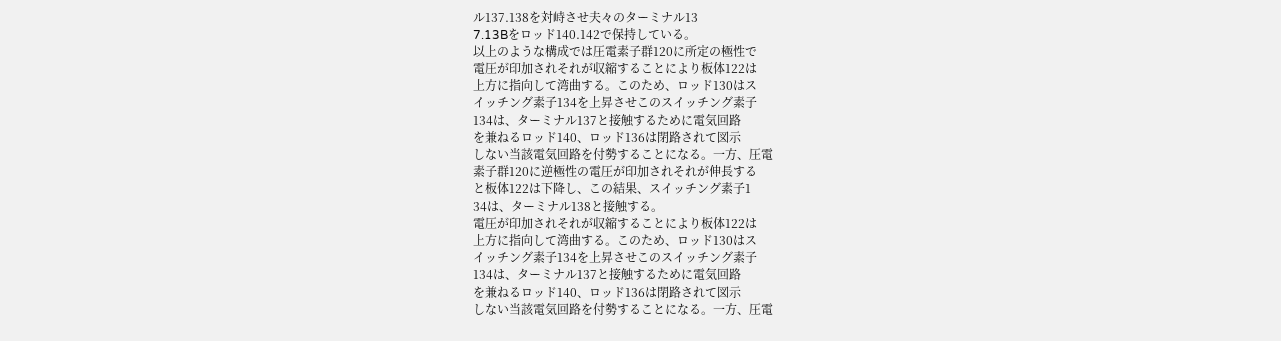ル137.138を対峙させ夫々のターミナル13
7.13Bをロッド140.142で保持している。
以上のような構成では圧電素子群120に所定の極性で
電圧が印加されそれが収縮することにより板体122は
上方に指向して湾曲する。このため、ロッド130はス
イッチング素子134を上昇させこのスイッチング素子
134は、ターミナル137と接触するために電気回路
を兼ねるロッド140、ロッド136は閉路されて図示
しない当該電気回路を付勢することになる。一方、圧電
素子群120に逆極性の電圧が印加されそれが伸長する
と板体122は下降し、この結果、スイッチング素子1
34は、ターミナル138と接触する。
電圧が印加されそれが収縮することにより板体122は
上方に指向して湾曲する。このため、ロッド130はス
イッチング素子134を上昇させこのスイッチング素子
134は、ターミナル137と接触するために電気回路
を兼ねるロッド140、ロッド136は閉路されて図示
しない当該電気回路を付勢することになる。一方、圧電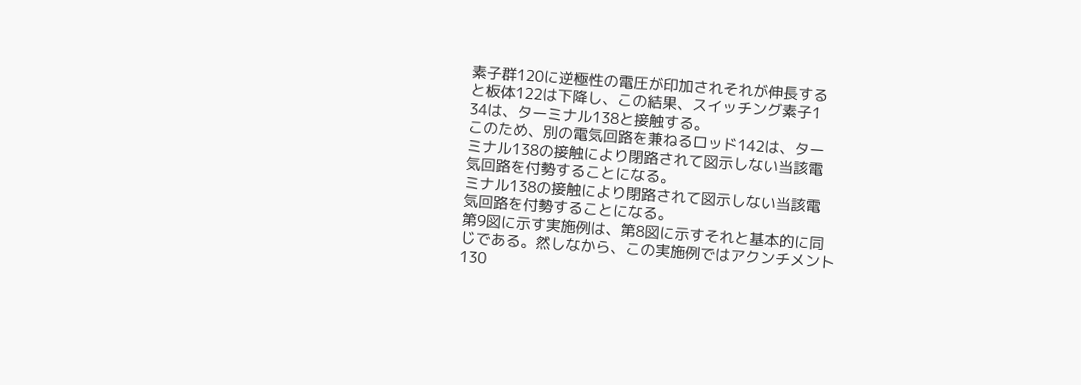素子群120に逆極性の電圧が印加されそれが伸長する
と板体122は下降し、この結果、スイッチング素子1
34は、ターミナル138と接触する。
このため、別の電気回路を兼ねるロッド142は、ター
ミナル138の接触により閉路されて図示しない当該電
気回路を付勢することになる。
ミナル138の接触により閉路されて図示しない当該電
気回路を付勢することになる。
第9図に示す実施例は、第8図に示すそれと基本的に同
じである。然しなから、この実施例ではアクンチメント
130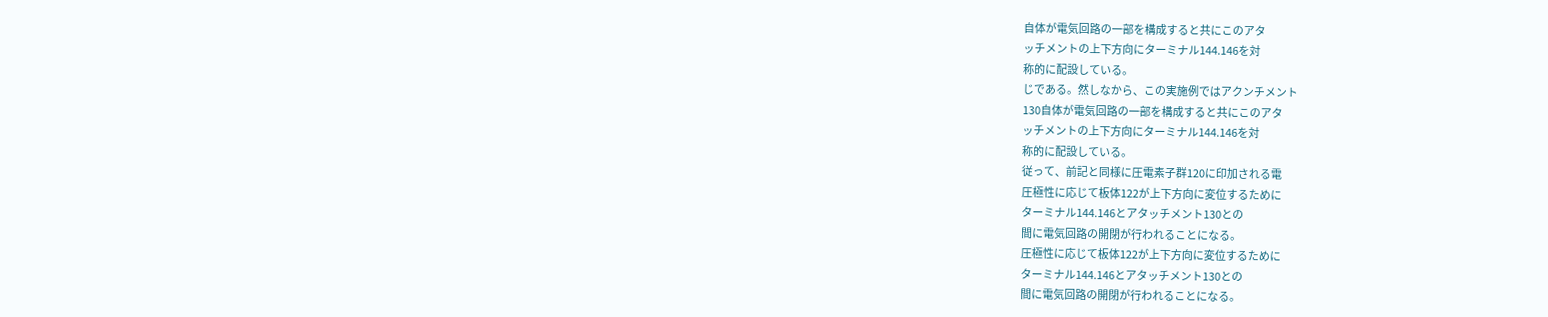自体が電気回路の一部を構成すると共にこのアタ
ッチメントの上下方向にターミナル144.146を対
称的に配設している。
じである。然しなから、この実施例ではアクンチメント
130自体が電気回路の一部を構成すると共にこのアタ
ッチメントの上下方向にターミナル144.146を対
称的に配設している。
従って、前記と同様に圧電素子群120に印加される電
圧極性に応じて板体122が上下方向に変位するために
ターミナル144.146とアタッチメント130との
間に電気回路の開閉が行われることになる。
圧極性に応じて板体122が上下方向に変位するために
ターミナル144.146とアタッチメント130との
間に電気回路の開閉が行われることになる。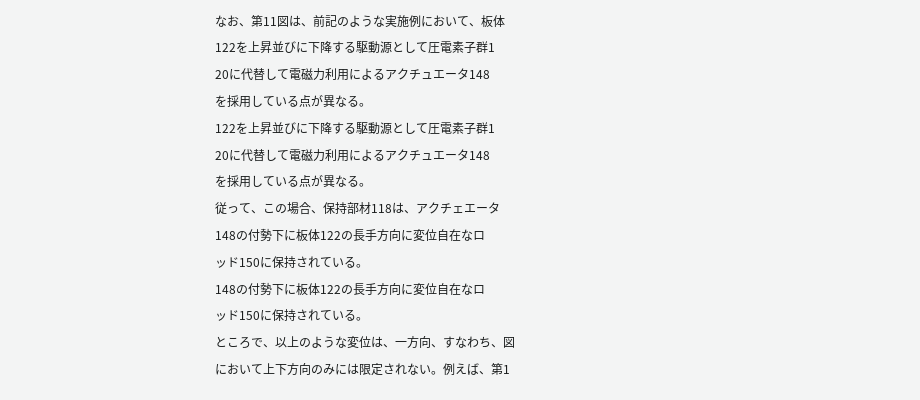なお、第11図は、前記のような実施例において、板体
122を上昇並びに下降する駆動源として圧電素子群1
20に代替して電磁力利用によるアクチュエータ148
を採用している点が異なる。
122を上昇並びに下降する駆動源として圧電素子群1
20に代替して電磁力利用によるアクチュエータ148
を採用している点が異なる。
従って、この場合、保持部材118は、アクチェエータ
148の付勢下に板体122の長手方向に変位自在なロ
ッド150に保持されている。
148の付勢下に板体122の長手方向に変位自在なロ
ッド150に保持されている。
ところで、以上のような変位は、一方向、すなわち、図
において上下方向のみには限定されない。例えば、第1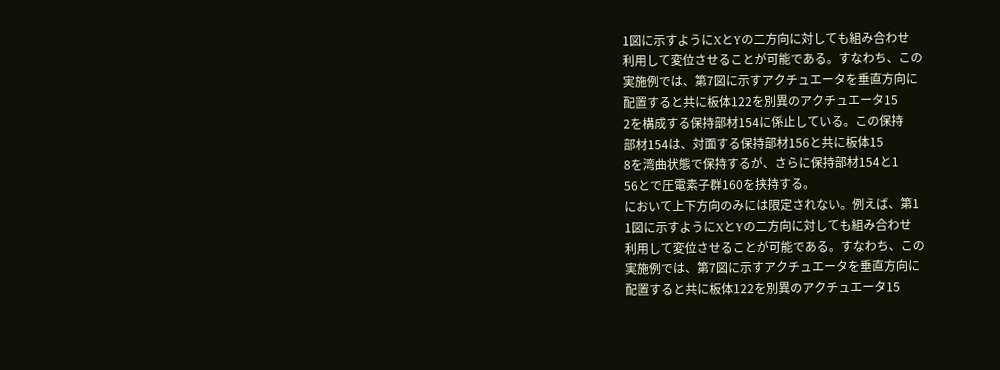1図に示すようにXとYの二方向に対しても組み合わせ
利用して変位させることが可能である。すなわち、この
実施例では、第7図に示すアクチュエータを垂直方向に
配置すると共に板体122を別異のアクチュエータ15
2を構成する保持部材154に係止している。この保持
部材154は、対面する保持部材156と共に板体15
8を湾曲状態で保持するが、さらに保持部材154と1
56とで圧電素子群160を挟持する。
において上下方向のみには限定されない。例えば、第1
1図に示すようにXとYの二方向に対しても組み合わせ
利用して変位させることが可能である。すなわち、この
実施例では、第7図に示すアクチュエータを垂直方向に
配置すると共に板体122を別異のアクチュエータ15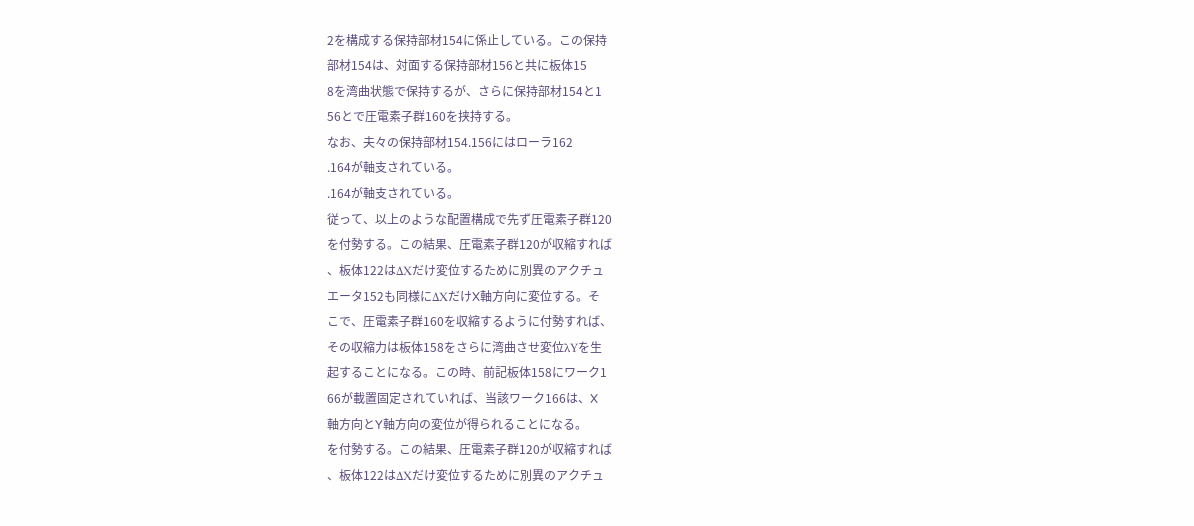2を構成する保持部材154に係止している。この保持
部材154は、対面する保持部材156と共に板体15
8を湾曲状態で保持するが、さらに保持部材154と1
56とで圧電素子群160を挟持する。
なお、夫々の保持部材154.156にはローラ162
.164が軸支されている。
.164が軸支されている。
従って、以上のような配置構成で先ず圧電素子群120
を付勢する。この結果、圧電素子群120が収縮すれば
、板体122はΔXだけ変位するために別異のアクチュ
エータ152も同様にΔXだけX軸方向に変位する。そ
こで、圧電素子群160を収縮するように付勢すれば、
その収縮力は板体158をさらに湾曲させ変位λYを生
起することになる。この時、前記板体158にワーク1
66が載置固定されていれば、当該ワーク166は、X
軸方向とY軸方向の変位が得られることになる。
を付勢する。この結果、圧電素子群120が収縮すれば
、板体122はΔXだけ変位するために別異のアクチュ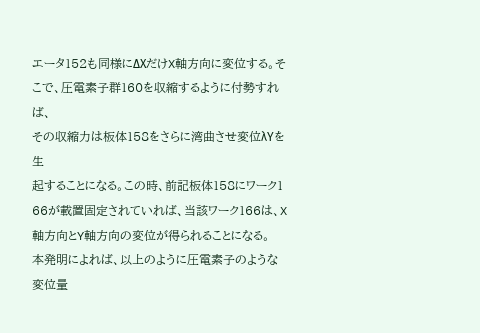エータ152も同様にΔXだけX軸方向に変位する。そ
こで、圧電素子群160を収縮するように付勢すれば、
その収縮力は板体158をさらに湾曲させ変位λYを生
起することになる。この時、前記板体158にワーク1
66が載置固定されていれば、当該ワーク166は、X
軸方向とY軸方向の変位が得られることになる。
本発明によれば、以上のように圧電素子のような変位量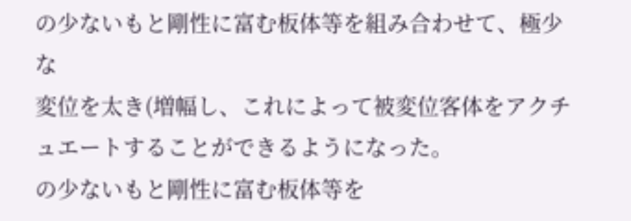の少ないもと剛性に富む板体等を組み合わせて、極少な
変位を太き(増幅し、これによって被変位客体をアクチ
ュエートすることができるようになった。
の少ないもと剛性に富む板体等を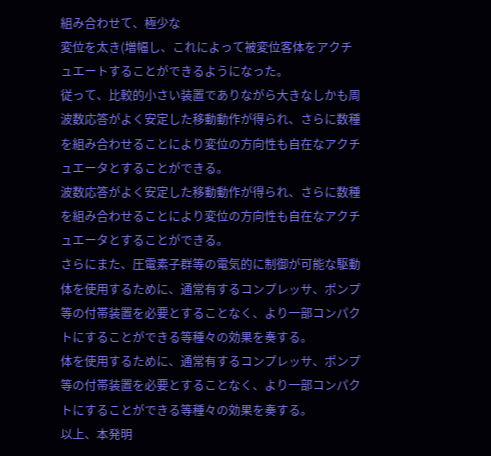組み合わせて、極少な
変位を太き(増幅し、これによって被変位客体をアクチ
ュエートすることができるようになった。
従って、比較的小さい装置でありながら大きなしかも周
波数応答がよく安定した移動動作が得られ、さらに数種
を組み合わせることにより変位の方向性も自在なアクチ
ュエータとすることができる。
波数応答がよく安定した移動動作が得られ、さらに数種
を組み合わせることにより変位の方向性も自在なアクチ
ュエータとすることができる。
さらにまた、圧電素子群等の電気的に制御が可能な駆動
体を使用するために、通常有するコンプレッサ、ポンプ
等の付帯装置を必要とすることなく、より一部コンパク
トにすることができる等種々の効果を奏する。
体を使用するために、通常有するコンプレッサ、ポンプ
等の付帯装置を必要とすることなく、より一部コンパク
トにすることができる等種々の効果を奏する。
以上、本発明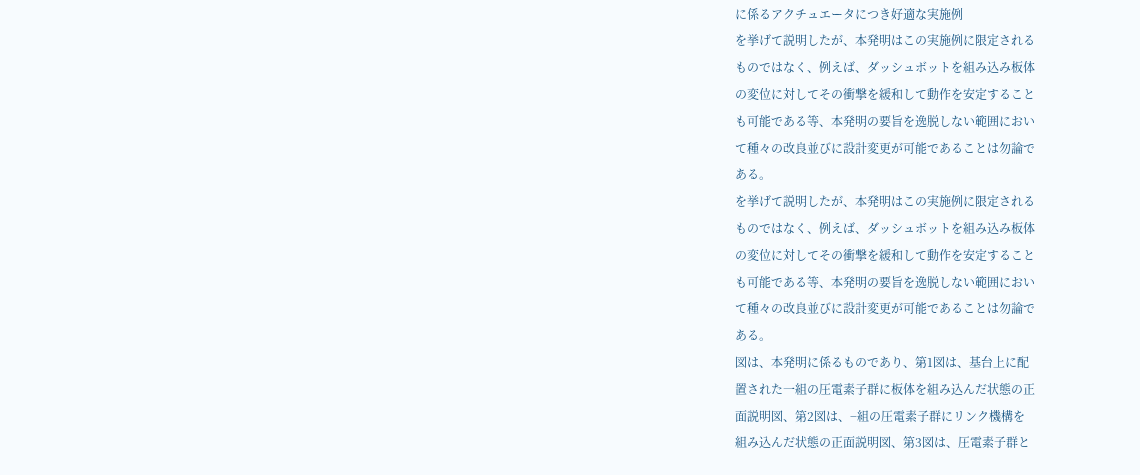に係るアクチュエータにつき好適な実施例
を挙げて説明したが、本発明はこの実施例に限定される
ものではなく、例えば、ダッシュボットを組み込み板体
の変位に対してその衝撃を緩和して動作を安定すること
も可能である等、本発明の要旨を逸脱しない範囲におい
て種々の改良並びに設計変更が可能であることは勿論で
ある。
を挙げて説明したが、本発明はこの実施例に限定される
ものではなく、例えば、ダッシュボットを組み込み板体
の変位に対してその衝撃を緩和して動作を安定すること
も可能である等、本発明の要旨を逸脱しない範囲におい
て種々の改良並びに設計変更が可能であることは勿論で
ある。
図は、本発明に係るものであり、第1図は、基台上に配
置された一組の圧電素子群に板体を組み込んだ状態の正
面説明図、第2図は、−組の圧電素子群にリンク機構を
組み込んだ状態の正面説明図、第3図は、圧電素子群と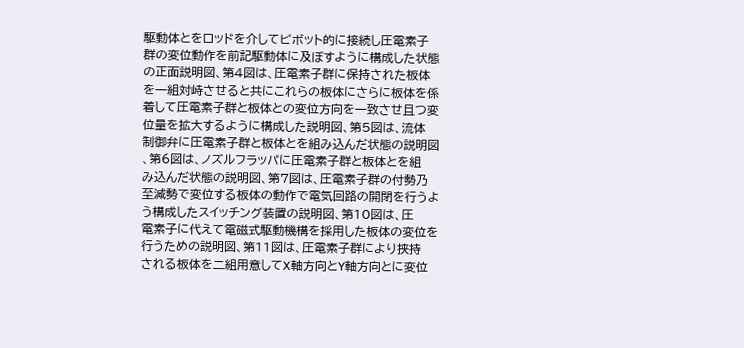駆動体とをロッドを介してピボット的に接続し圧電素子
群の変位動作を前記駆動体に及ぼすように構成した状態
の正面説明図、第4図は、圧電素子群に保持された板体
を一組対峙させると共にこれらの板体にさらに板体を係
着して圧電素子群と板体との変位方向を一致させ且つ変
位量を拡大するように構成した説明図、第5図は、流体
制御弁に圧電素子群と板体とを組み込んだ状態の説明図
、第6図は、ノズルフラッパに圧電素子群と板体とを組
み込んだ状態の説明図、第7図は、圧電素子群の付勢乃
至減勢で変位する板体の動作で電気回路の開閉を行うよ
う構成したスイッチング装置の説明図、第10図は、圧
電素子に代えて電磁式駆動機構を採用した板体の変位を
行うための説明図、第11図は、圧電素子群により挟持
される板体を二組用意してX軸方向とY軸方向とに変位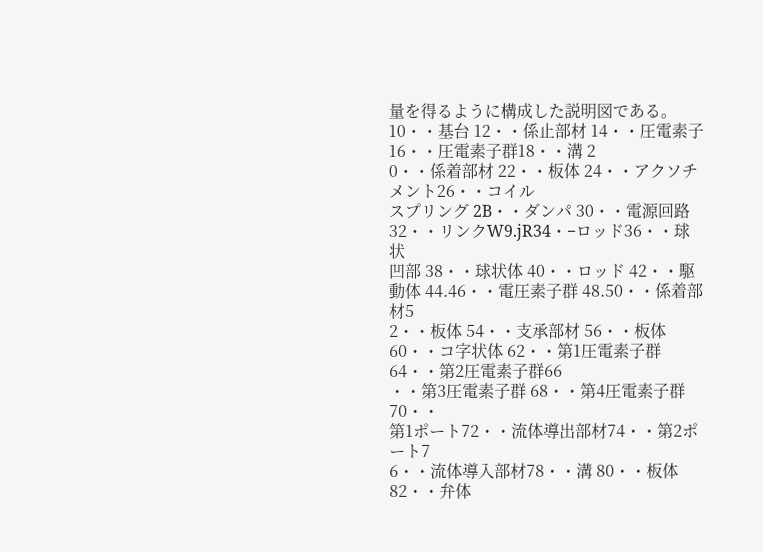量を得るように構成した説明図である。 10・・基台 12・・係止部材 14・・圧電素子 16・・圧電素子群18・・溝 2
0・・係着部材 22・・板体 24・・アクソチメント26・・コイル
スプリング 2B・・ダンパ 30・・電源回路 32・・リンクW9.jR34・−ロッド36・・球状
凹部 38・・球状体 40・・ロッド 42・・駆動体 44.46・・電圧素子群 48.50・・係着部材5
2・・板体 54・・支承部材 56・・板体 60・・コ字状体 62・・第1圧電素子群 64・・第2圧電素子群66
・・第3圧電素子群 68・・第4圧電素子群70・・
第1ポート72・・流体導出部材74・・第2ポート7
6・・流体導入部材78・・溝 80・・板体 82・・弁体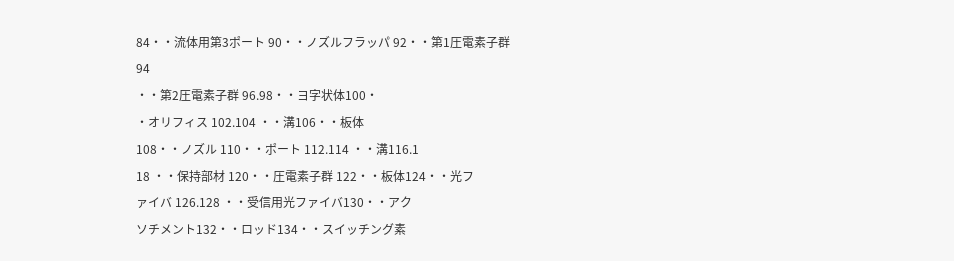84・・流体用第3ポート 90・・ノズルフラッパ 92・・第1圧電素子群94
・・第2圧電素子群 96.98・・ヨ字状体100・
・オリフィス 102.104 ・・溝106・・板体
108・・ノズル 110・・ポート 112.114 ・・溝116.1
18 ・・保持部材 120・・圧電素子群 122・・板体124・・光フ
ァイバ 126.128 ・・受信用光ファイバ130・・アク
ソチメント132・・ロッド134・・スイッチング素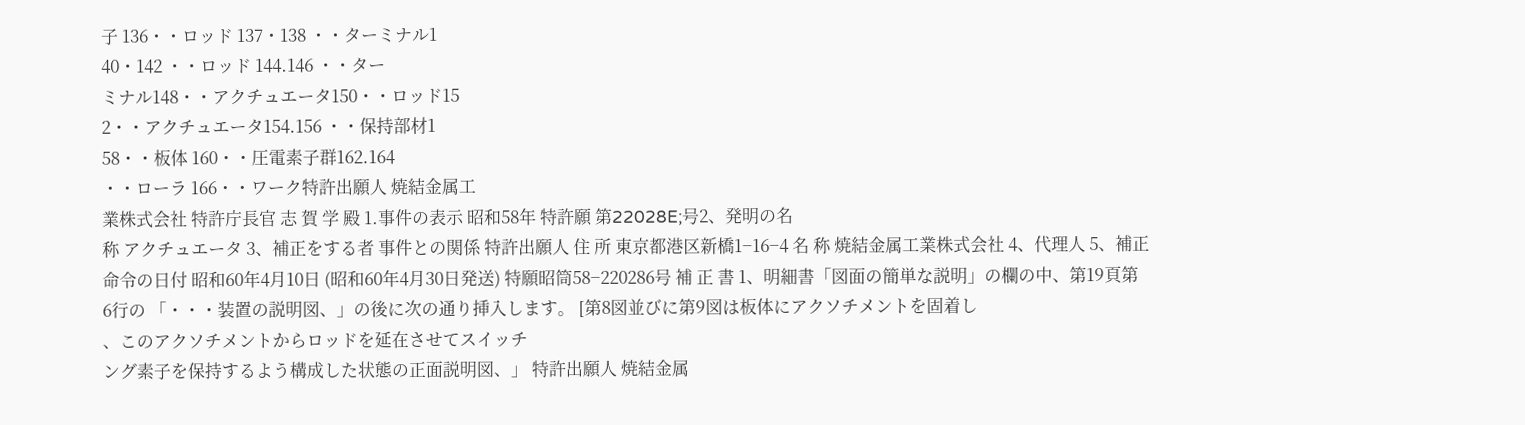子 136・・ロッド 137・138 ・・ターミナル1
40・142 ・・ロッド 144.146 ・・ター
ミナル148・・アクチュエータ150・・ロッド15
2・・アクチュエータ154.156 ・・保持部材1
58・・板体 160・・圧電素子群162.164
・・ローラ 166・・ワーク特許出願人 焼結金属工
業株式会社 特許庁長官 志 賀 学 殿 1.事件の表示 昭和58年 特許願 第22028E;号2、発明の名
称 アクチュエータ 3、補正をする者 事件との関係 特許出願人 住 所 東京都港区新橋1−16−4 名 称 焼結金属工業株式会社 4、代理人 5、補正命令の日付 昭和60年4月10日 (昭和60年4月30日発送) 特願昭筒58−220286号 補 正 書 1、明細書「図面の簡単な説明」の欄の中、第19頁第
6行の 「・・・装置の説明図、」の後に次の通り挿入します。 [第8図並びに第9図は板体にアクソチメントを固着し
、このアクソチメントからロッドを延在させてスイッチ
ング素子を保持するよう構成した状態の正面説明図、」 特許出願人 焼結金属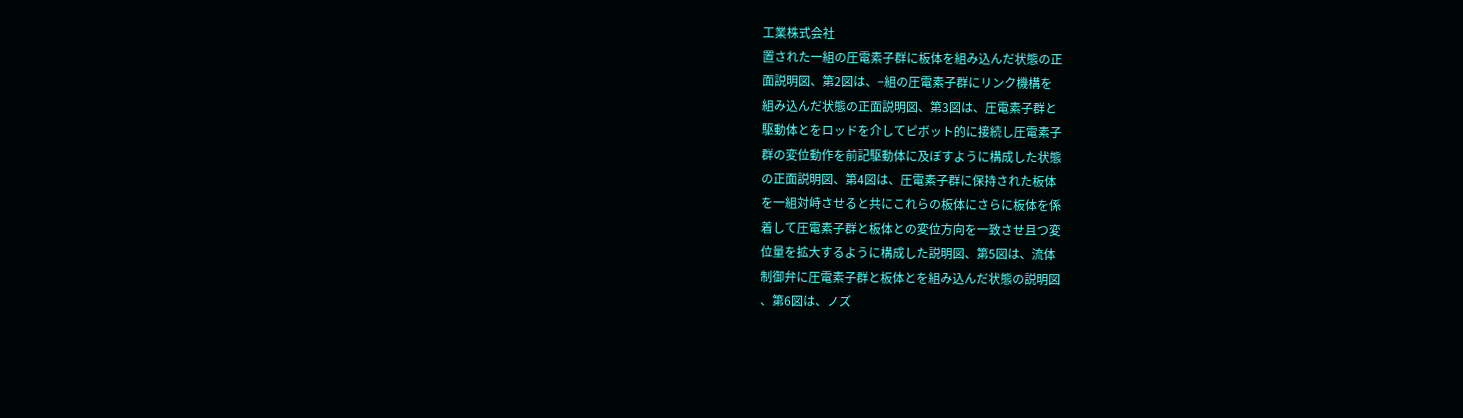工業株式会社
置された一組の圧電素子群に板体を組み込んだ状態の正
面説明図、第2図は、−組の圧電素子群にリンク機構を
組み込んだ状態の正面説明図、第3図は、圧電素子群と
駆動体とをロッドを介してピボット的に接続し圧電素子
群の変位動作を前記駆動体に及ぼすように構成した状態
の正面説明図、第4図は、圧電素子群に保持された板体
を一組対峙させると共にこれらの板体にさらに板体を係
着して圧電素子群と板体との変位方向を一致させ且つ変
位量を拡大するように構成した説明図、第5図は、流体
制御弁に圧電素子群と板体とを組み込んだ状態の説明図
、第6図は、ノズ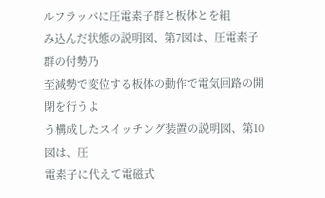ルフラッパに圧電素子群と板体とを組
み込んだ状態の説明図、第7図は、圧電素子群の付勢乃
至減勢で変位する板体の動作で電気回路の開閉を行うよ
う構成したスイッチング装置の説明図、第10図は、圧
電素子に代えて電磁式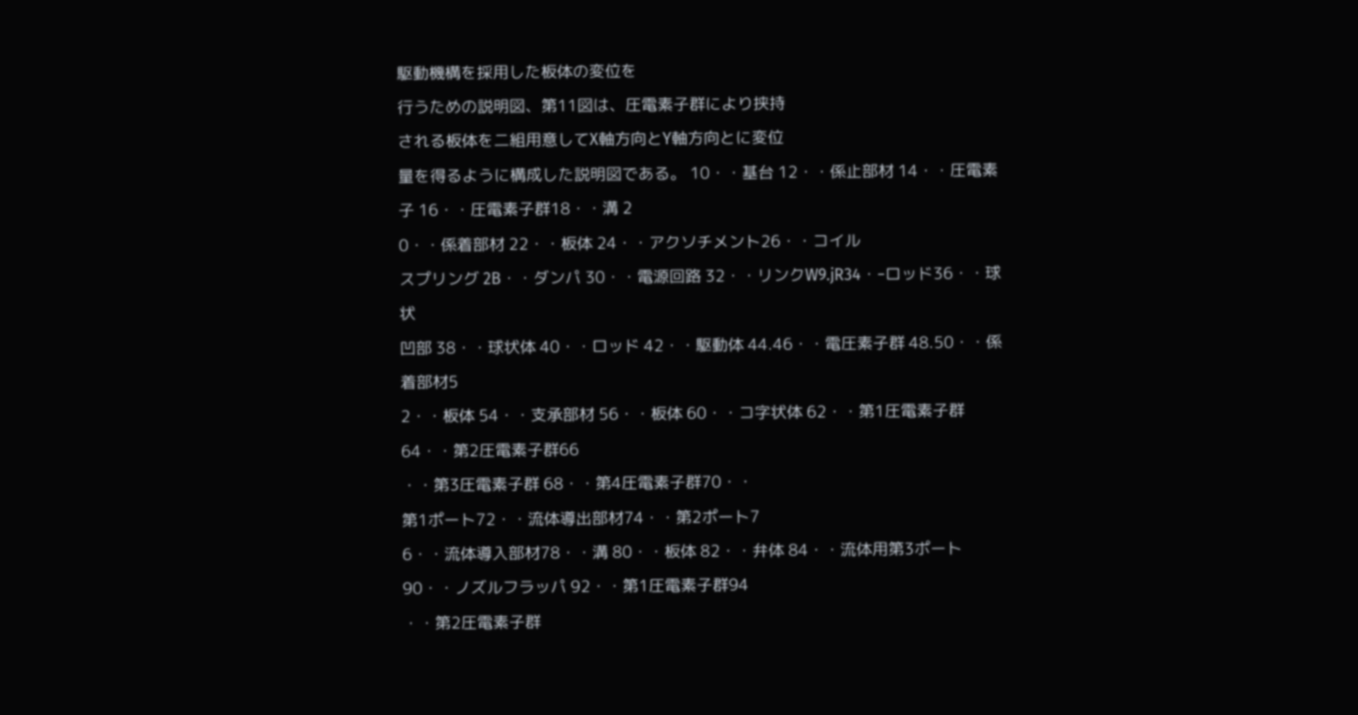駆動機構を採用した板体の変位を
行うための説明図、第11図は、圧電素子群により挟持
される板体を二組用意してX軸方向とY軸方向とに変位
量を得るように構成した説明図である。 10・・基台 12・・係止部材 14・・圧電素子 16・・圧電素子群18・・溝 2
0・・係着部材 22・・板体 24・・アクソチメント26・・コイル
スプリング 2B・・ダンパ 30・・電源回路 32・・リンクW9.jR34・−ロッド36・・球状
凹部 38・・球状体 40・・ロッド 42・・駆動体 44.46・・電圧素子群 48.50・・係着部材5
2・・板体 54・・支承部材 56・・板体 60・・コ字状体 62・・第1圧電素子群 64・・第2圧電素子群66
・・第3圧電素子群 68・・第4圧電素子群70・・
第1ポート72・・流体導出部材74・・第2ポート7
6・・流体導入部材78・・溝 80・・板体 82・・弁体 84・・流体用第3ポート 90・・ノズルフラッパ 92・・第1圧電素子群94
・・第2圧電素子群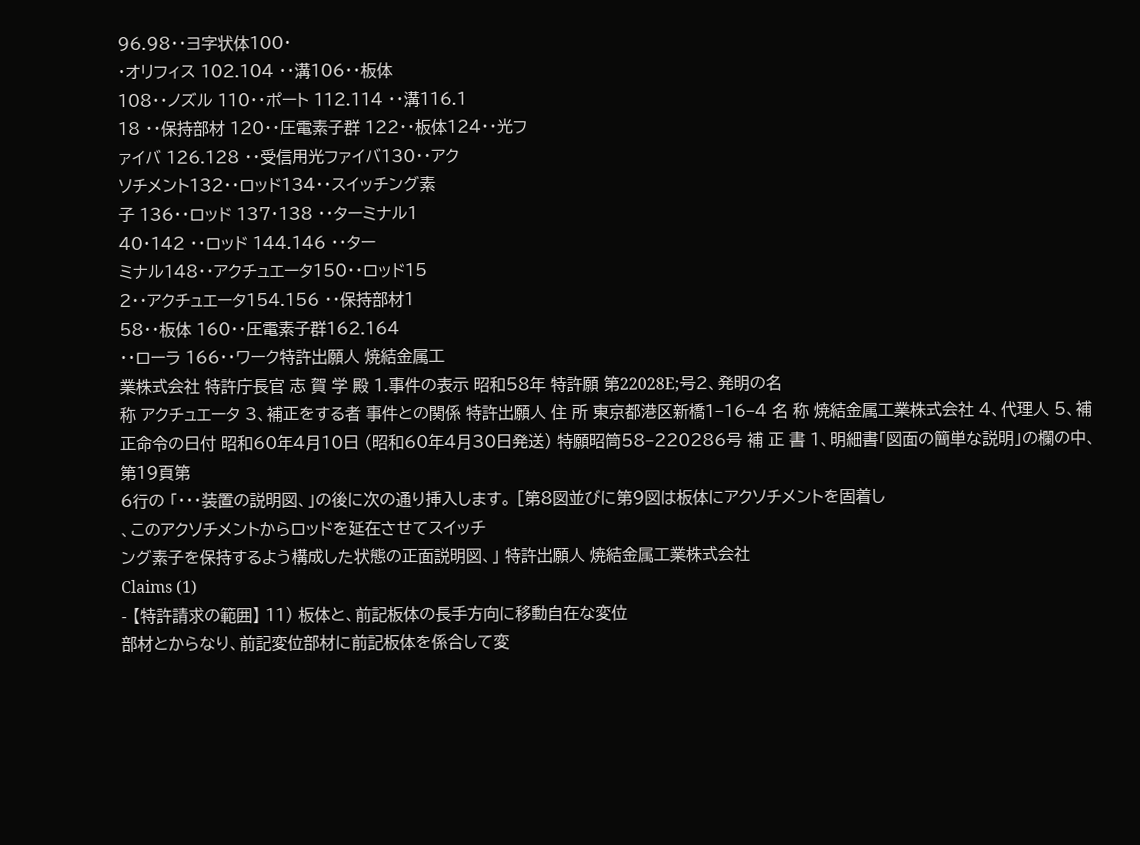96.98・・ヨ字状体100・
・オリフィス 102.104 ・・溝106・・板体
108・・ノズル 110・・ポート 112.114 ・・溝116.1
18 ・・保持部材 120・・圧電素子群 122・・板体124・・光フ
ァイバ 126.128 ・・受信用光ファイバ130・・アク
ソチメント132・・ロッド134・・スイッチング素
子 136・・ロッド 137・138 ・・ターミナル1
40・142 ・・ロッド 144.146 ・・ター
ミナル148・・アクチュエータ150・・ロッド15
2・・アクチュエータ154.156 ・・保持部材1
58・・板体 160・・圧電素子群162.164
・・ローラ 166・・ワーク特許出願人 焼結金属工
業株式会社 特許庁長官 志 賀 学 殿 1.事件の表示 昭和58年 特許願 第22028E;号2、発明の名
称 アクチュエータ 3、補正をする者 事件との関係 特許出願人 住 所 東京都港区新橋1−16−4 名 称 焼結金属工業株式会社 4、代理人 5、補正命令の日付 昭和60年4月10日 (昭和60年4月30日発送) 特願昭筒58−220286号 補 正 書 1、明細書「図面の簡単な説明」の欄の中、第19頁第
6行の 「・・・装置の説明図、」の後に次の通り挿入します。 [第8図並びに第9図は板体にアクソチメントを固着し
、このアクソチメントからロッドを延在させてスイッチ
ング素子を保持するよう構成した状態の正面説明図、」 特許出願人 焼結金属工業株式会社
Claims (1)
- 【特許請求の範囲】 11) 板体と、前記板体の長手方向に移動自在な変位
部材とからなり、前記変位部材に前記板体を係合して変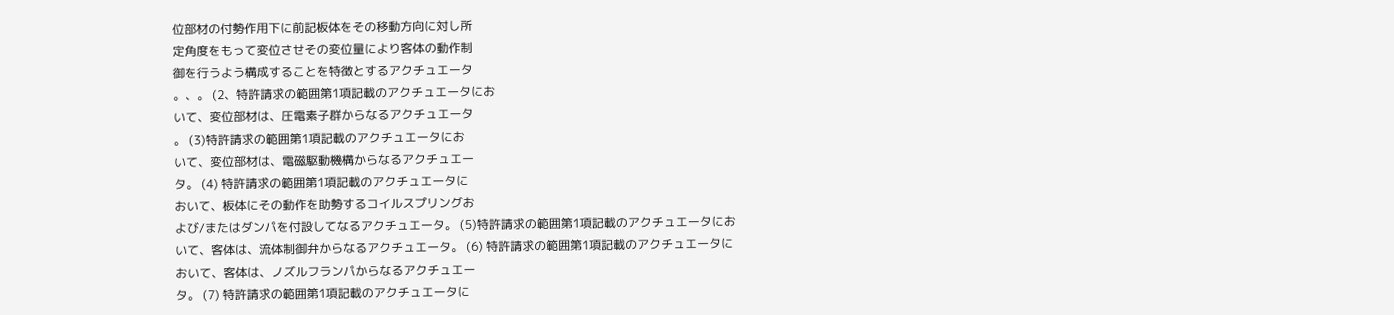位部材の付勢作用下に前記板体をその移動方向に対し所
定角度をもって変位させその変位量により客体の動作制
御を行うよう構成することを特徴とするアクチュエータ
。、。 (2、特許請求の範囲第1項記載のアクチュエータにお
いて、変位部材は、圧電素子群からなるアクチュエータ
。 (3)特許請求の範囲第1項記載のアクチュエータにお
いて、変位部材は、電磁駆動機構からなるアクチュエー
タ。 (4) 特許請求の範囲第1項記載のアクチュエータに
おいて、板体にその動作を助勢するコイルスプリングお
よび/またはダンパを付設してなるアクチュエータ。 (5)特許請求の範囲第1項記載のアクチュエータにお
いて、客体は、流体制御弁からなるアクチュエータ。 (6) 特許請求の範囲第1項記載のアクチュエータに
おいて、客体は、ノズルフランパからなるアクチュエー
タ。 (7) 特許請求の範囲第1項記載のアクチュエータに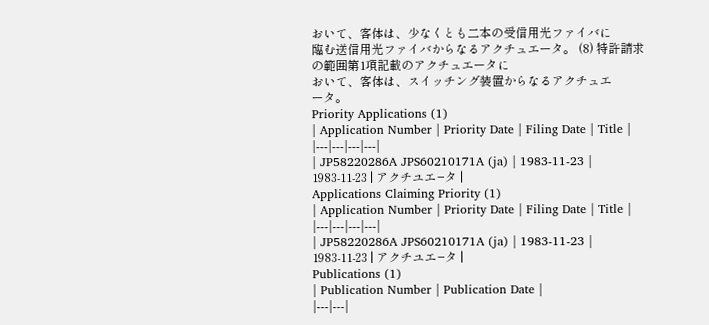おいて、客体は、少なくとも二本の受信用光ファイバに
臨む送信用光ファイバからなるアクチュエータ。 (8) 特許請求の範囲第1項記載のアクチュエータに
おいて、客体は、スイッチング装置からなるアクチュエ
ータ。
Priority Applications (1)
| Application Number | Priority Date | Filing Date | Title |
|---|---|---|---|
| JP58220286A JPS60210171A (ja) | 1983-11-23 | 1983-11-23 | アクチユエ−タ |
Applications Claiming Priority (1)
| Application Number | Priority Date | Filing Date | Title |
|---|---|---|---|
| JP58220286A JPS60210171A (ja) | 1983-11-23 | 1983-11-23 | アクチユエ−タ |
Publications (1)
| Publication Number | Publication Date |
|---|---|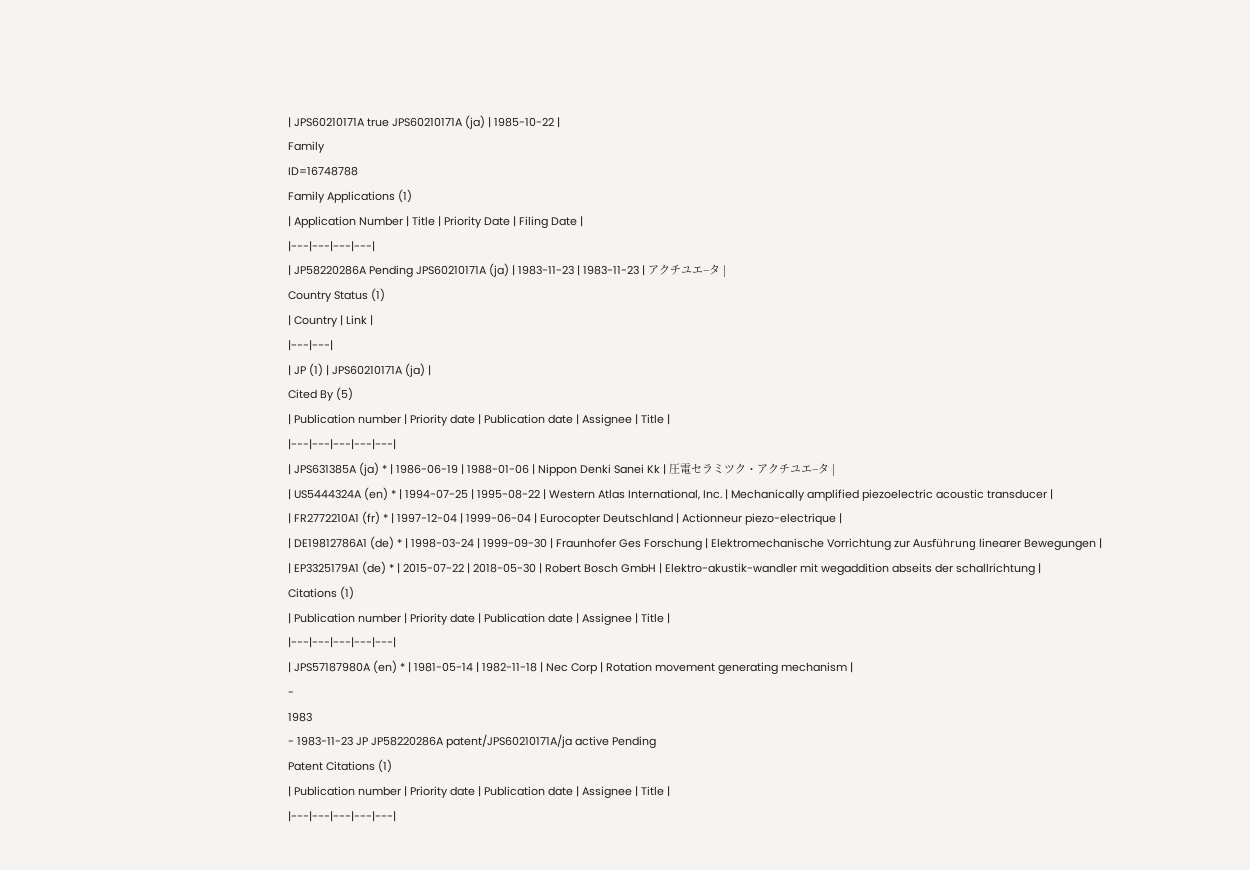| JPS60210171A true JPS60210171A (ja) | 1985-10-22 |
Family
ID=16748788
Family Applications (1)
| Application Number | Title | Priority Date | Filing Date |
|---|---|---|---|
| JP58220286A Pending JPS60210171A (ja) | 1983-11-23 | 1983-11-23 | アクチユエ−タ |
Country Status (1)
| Country | Link |
|---|---|
| JP (1) | JPS60210171A (ja) |
Cited By (5)
| Publication number | Priority date | Publication date | Assignee | Title |
|---|---|---|---|---|
| JPS631385A (ja) * | 1986-06-19 | 1988-01-06 | Nippon Denki Sanei Kk | 圧電セラミツク・アクチユエ−タ |
| US5444324A (en) * | 1994-07-25 | 1995-08-22 | Western Atlas International, Inc. | Mechanically amplified piezoelectric acoustic transducer |
| FR2772210A1 (fr) * | 1997-12-04 | 1999-06-04 | Eurocopter Deutschland | Actionneur piezo-electrique |
| DE19812786A1 (de) * | 1998-03-24 | 1999-09-30 | Fraunhofer Ges Forschung | Elektromechanische Vorrichtung zur Ausführung linearer Bewegungen |
| EP3325179A1 (de) * | 2015-07-22 | 2018-05-30 | Robert Bosch GmbH | Elektro-akustik-wandler mit wegaddition abseits der schallrichtung |
Citations (1)
| Publication number | Priority date | Publication date | Assignee | Title |
|---|---|---|---|---|
| JPS57187980A (en) * | 1981-05-14 | 1982-11-18 | Nec Corp | Rotation movement generating mechanism |
-
1983
- 1983-11-23 JP JP58220286A patent/JPS60210171A/ja active Pending
Patent Citations (1)
| Publication number | Priority date | Publication date | Assignee | Title |
|---|---|---|---|---|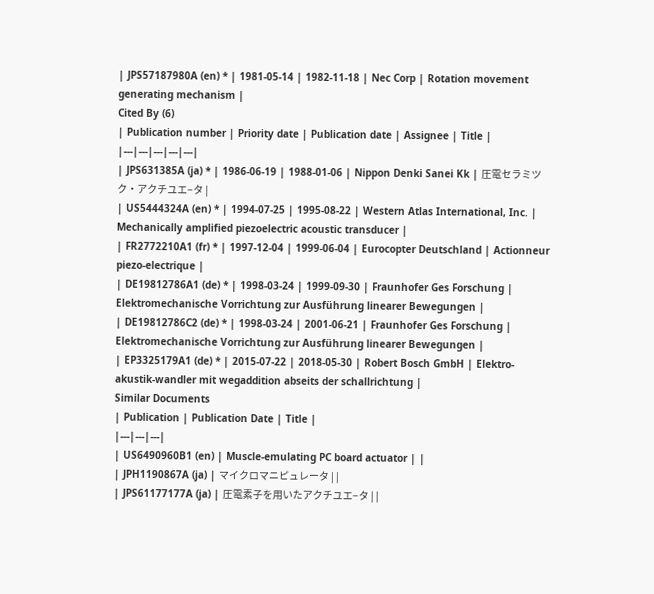| JPS57187980A (en) * | 1981-05-14 | 1982-11-18 | Nec Corp | Rotation movement generating mechanism |
Cited By (6)
| Publication number | Priority date | Publication date | Assignee | Title |
|---|---|---|---|---|
| JPS631385A (ja) * | 1986-06-19 | 1988-01-06 | Nippon Denki Sanei Kk | 圧電セラミツク・アクチユエ−タ |
| US5444324A (en) * | 1994-07-25 | 1995-08-22 | Western Atlas International, Inc. | Mechanically amplified piezoelectric acoustic transducer |
| FR2772210A1 (fr) * | 1997-12-04 | 1999-06-04 | Eurocopter Deutschland | Actionneur piezo-electrique |
| DE19812786A1 (de) * | 1998-03-24 | 1999-09-30 | Fraunhofer Ges Forschung | Elektromechanische Vorrichtung zur Ausführung linearer Bewegungen |
| DE19812786C2 (de) * | 1998-03-24 | 2001-06-21 | Fraunhofer Ges Forschung | Elektromechanische Vorrichtung zur Ausführung linearer Bewegungen |
| EP3325179A1 (de) * | 2015-07-22 | 2018-05-30 | Robert Bosch GmbH | Elektro-akustik-wandler mit wegaddition abseits der schallrichtung |
Similar Documents
| Publication | Publication Date | Title |
|---|---|---|
| US6490960B1 (en) | Muscle-emulating PC board actuator | |
| JPH1190867A (ja) | マイクロマニピュレータ | |
| JPS61177177A (ja) | 圧電素子を用いたアクチユエ−タ | |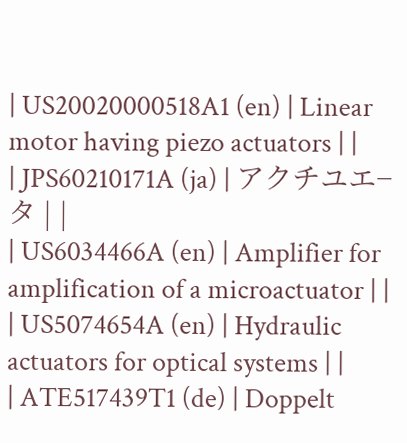| US20020000518A1 (en) | Linear motor having piezo actuators | |
| JPS60210171A (ja) | アクチユエ−タ | |
| US6034466A (en) | Amplifier for amplification of a microactuator | |
| US5074654A (en) | Hydraulic actuators for optical systems | |
| ATE517439T1 (de) | Doppelt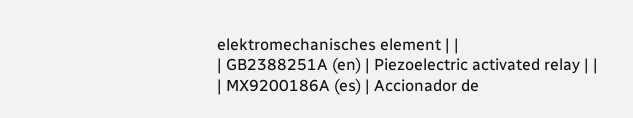elektromechanisches element | |
| GB2388251A (en) | Piezoelectric activated relay | |
| MX9200186A (es) | Accionador de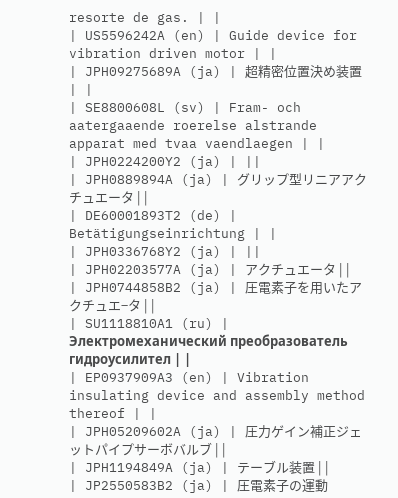resorte de gas. | |
| US5596242A (en) | Guide device for vibration driven motor | |
| JPH09275689A (ja) | 超精密位置決め装置 | |
| SE8800608L (sv) | Fram- och aatergaaende roerelse alstrande apparat med tvaa vaendlaegen | |
| JPH0224200Y2 (ja) | ||
| JPH0889894A (ja) | グリップ型リニアアクチュエータ | |
| DE60001893T2 (de) | Betätigungseinrichtung | |
| JPH0336768Y2 (ja) | ||
| JPH02203577A (ja) | アクチュエータ | |
| JPH0744858B2 (ja) | 圧電素子を用いたアクチュエ−タ | |
| SU1118810A1 (ru) | Электромеханический преобразователь гидроусилител | |
| EP0937909A3 (en) | Vibration insulating device and assembly method thereof | |
| JPH05209602A (ja) | 圧力ゲイン補正ジェットパイプサーボバルブ | |
| JPH1194849A (ja) | テーブル装置 | |
| JP2550583B2 (ja) | 圧電素子の運動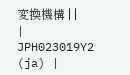変換機構 | |
| JPH023019Y2 (ja) |